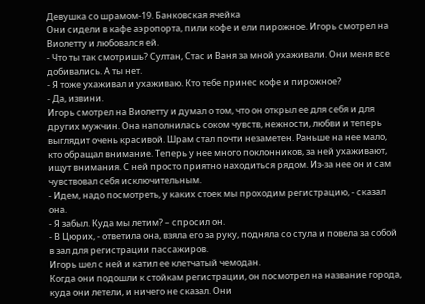Девушка со шрамом-19. Банковская ячейка
Они сидели в кафе аэропорта, пили кофе и ели пирожное. Игорь смотрел на Виолетту и любовался ей.
- Что ты так смотришь? Султан, Стас и Ваня за мной ухаживали. Они меня все добивались. А ты нет.
- Я тоже ухаживал и ухаживаю. Кто тебе принес кофе и пирожное?
- Да, извини.
Игорь смотрел на Виолетту и думал о том, что он открыл ее для себя и для других мужчин. Она наполнилась соком чувств, нежности, любви и теперь выглядит очень красивой. Шрам стал почти незаметен. Раньше на нее мало, кто обращал внимание. Теперь у нее много поклонников, за ней ухаживают, ищут внимания. С ней просто приятно находиться рядом. Из-за нее он и сам чувствовал себя исключительным.
- Идем, надо посмотреть, у каких стоек мы проходим регистрацию, - сказал она.
- Я забыл. Куда мы летим? – спросил он.
- В Цюрих, - ответила она, взяла его за руку, подняла со стула и повела за собой в зал для регистрации пассажиров.
Игорь шел с ней и катил ее клетчатый чемодан.
Когда они подошли к стойкам регистрации, он посмотрел на название города, куда они летели, и ничего не сказал. Они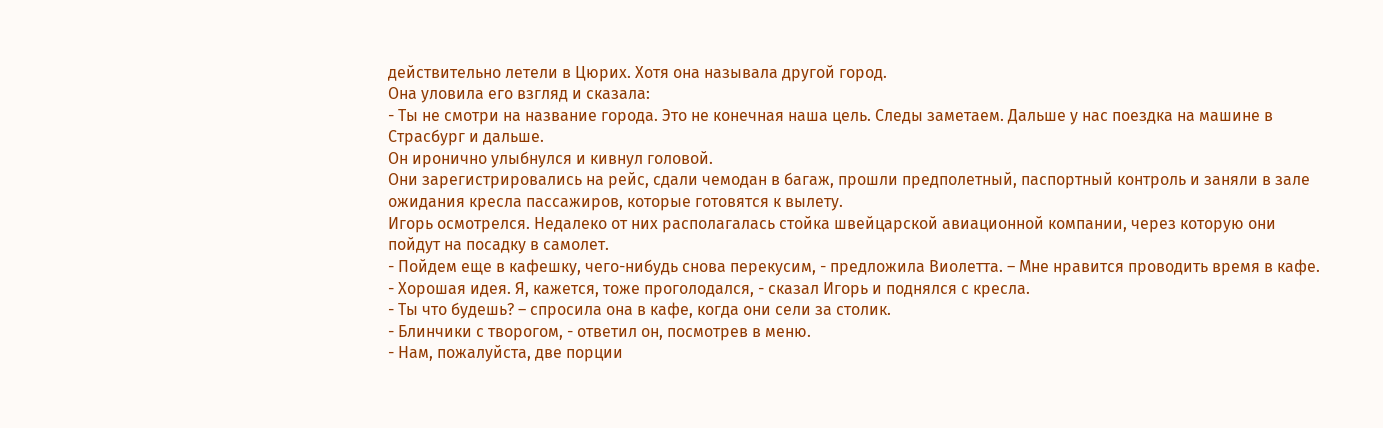действительно летели в Цюрих. Хотя она называла другой город.
Она уловила его взгляд и сказала:
- Ты не смотри на название города. Это не конечная наша цель. Следы заметаем. Дальше у нас поездка на машине в Страсбург и дальше.
Он иронично улыбнулся и кивнул головой.
Они зарегистрировались на рейс, сдали чемодан в багаж, прошли предполетный, паспортный контроль и заняли в зале ожидания кресла пассажиров, которые готовятся к вылету.
Игорь осмотрелся. Недалеко от них располагалась стойка швейцарской авиационной компании, через которую они пойдут на посадку в самолет.
- Пойдем еще в кафешку, чего-нибудь снова перекусим, - предложила Виолетта. – Мне нравится проводить время в кафе.
- Хорошая идея. Я, кажется, тоже проголодался, - сказал Игорь и поднялся с кресла.
- Ты что будешь? – спросила она в кафе, когда они сели за столик.
- Блинчики с творогом, - ответил он, посмотрев в меню.
- Нам, пожалуйста, две порции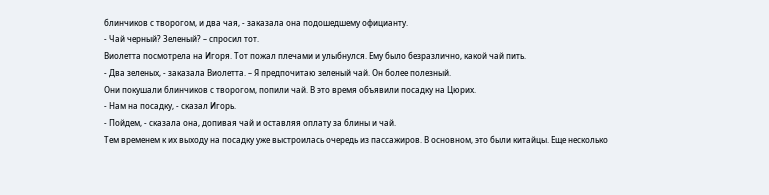блинчиков с творогом, и два чая, - заказала она подошедшему официанту.
- Чай черный? Зеленый? – спросил тот.
Виолетта посмотрела на Игоря. Тот пожал плечами и улыбнулся. Ему было безразлично, какой чай пить.
- Два зеленых, - заказала Виолетта. – Я предпочитаю зеленый чай. Он более полезный.
Они покушали блинчиков с творогом, попили чай. В это время объявили посадку на Цюрих.
- Нам на посадку, - сказал Игорь.
- Пойдем, - сказала она, допивая чай и оставляя оплату за блины и чай.
Тем временем к их выходу на посадку уже выстроилась очередь из пассажиров. В основном, это были китайцы. Еще несколько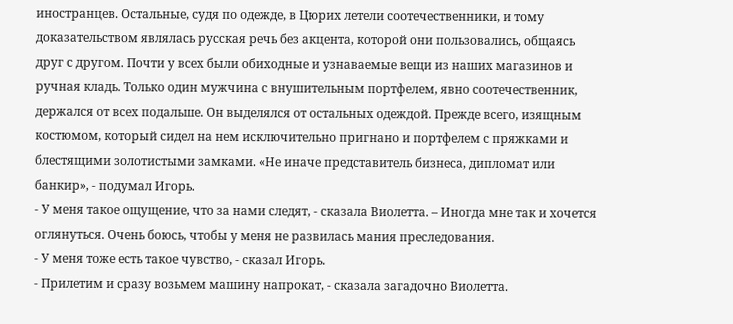иностранцев. Остальные, судя по одежде, в Цюрих летели соотечественники, и тому доказательством являлась русская речь без акцента, которой они пользовались, общаясь друг с другом. Почти у всех были обиходные и узнаваемые вещи из наших магазинов и ручная кладь. Только один мужчина с внушительным портфелем, явно соотечественник, держался от всех подальше. Он выделялся от остальных одеждой. Прежде всего, изящным костюмом, который сидел на нем исключительно пригнано и портфелем с пряжками и блестящими золотистыми замками. «Не иначе представитель бизнеса, дипломат или банкир», - подумал Игорь.
- У меня такое ощущение, что за нами следят, - сказала Виолетта. – Иногда мне так и хочется оглянуться. Очень боюсь, чтобы у меня не развилась мания преследования.
- У меня тоже есть такое чувство, - сказал Игорь.
- Прилетим и сразу возьмем машину напрокат, - сказала загадочно Виолетта.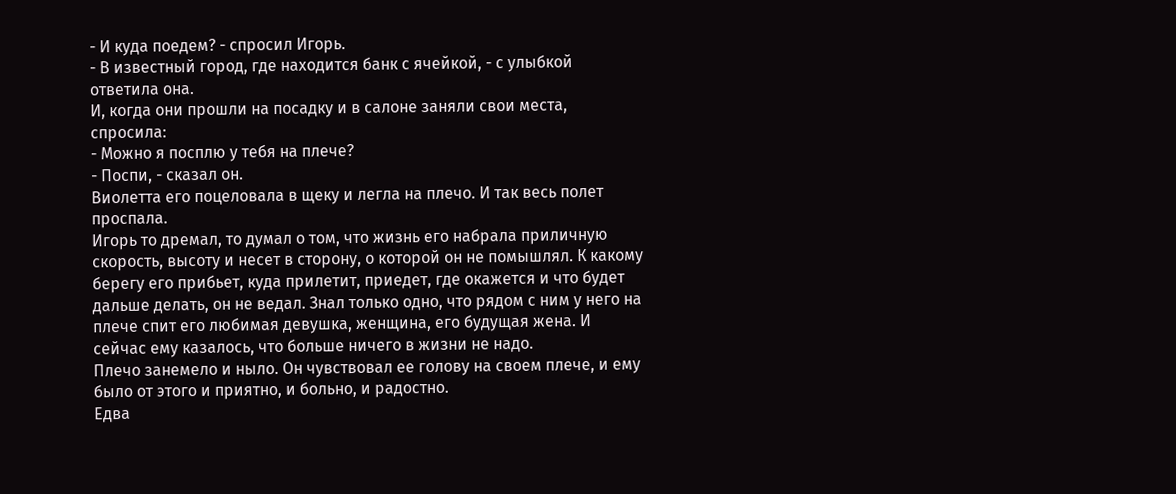- И куда поедем? - спросил Игорь.
- В известный город, где находится банк с ячейкой, - с улыбкой ответила она.
И, когда они прошли на посадку и в салоне заняли свои места, спросила:
- Можно я посплю у тебя на плече?
- Поспи, - сказал он.
Виолетта его поцеловала в щеку и легла на плечо. И так весь полет проспала.
Игорь то дремал, то думал о том, что жизнь его набрала приличную скорость, высоту и несет в сторону, о которой он не помышлял. К какому берегу его прибьет, куда прилетит, приедет, где окажется и что будет дальше делать, он не ведал. Знал только одно, что рядом с ним у него на плече спит его любимая девушка, женщина, его будущая жена. И сейчас ему казалось, что больше ничего в жизни не надо.
Плечо занемело и ныло. Он чувствовал ее голову на своем плече, и ему было от этого и приятно, и больно, и радостно.
Едва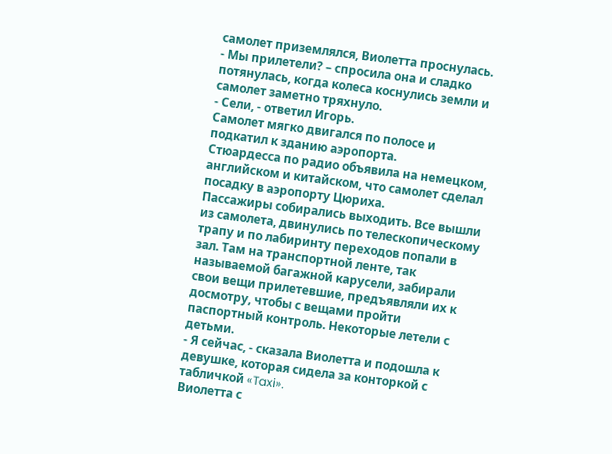самолет приземлялся, Виолетта проснулась.
- Мы прилетели? – спросила она и сладко потянулась, когда колеса коснулись земли и самолет заметно тряхнуло.
- Сели, - ответил Игорь.
Самолет мягко двигался по полосе и подкатил к зданию аэропорта.
Стюардесса по радио объявила на немецком, английском и китайском, что самолет сделал посадку в аэропорту Цюриха.
Пассажиры собирались выходить. Все вышли из самолета, двинулись по телескопическому трапу и по лабиринту переходов попали в зал. Там на транспортной ленте, так называемой багажной карусели, забирали свои вещи прилетевшие, предъявляли их к досмотру, чтобы с вещами пройти паспортный контроль. Некоторые летели с детьми.
- Я сейчас, - сказала Виолетта и подошла к девушке, которая сидела за конторкой с табличкой «Taxi».
Виолетта с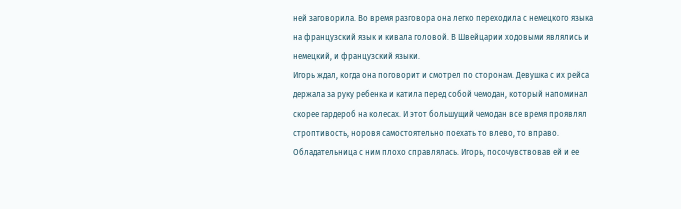ней заговорила. Во время разговора она легко переходила с немецкого языка на французский язык и кивала головой. В Швейцарии ходовыми являлись и немецкий, и французский языки.
Игорь ждал, когда она поговорит и смотрел по сторонам. Девушка с их рейса держала за руку ребенка и катила перед собой чемодан, который напоминал скорее гардероб на колесах. И этот большущий чемодан все время проявлял строптивость, норовя самостоятельно поехать то влево, то вправо. Обладательница с ним плохо справлялась. Игорь, посочувствовав ей и ее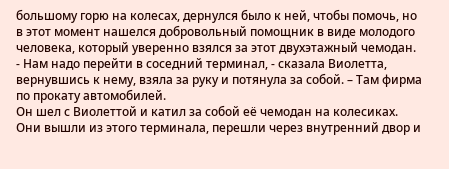большому горю на колесах, дернулся было к ней, чтобы помочь, но в этот момент нашелся добровольный помощник в виде молодого человека, который уверенно взялся за этот двухэтажный чемодан.
- Нам надо перейти в соседний терминал, - сказала Виолетта, вернувшись к нему, взяла за руку и потянула за собой. – Там фирма по прокату автомобилей.
Он шел с Виолеттой и катил за собой её чемодан на колесиках.
Они вышли из этого терминала, перешли через внутренний двор и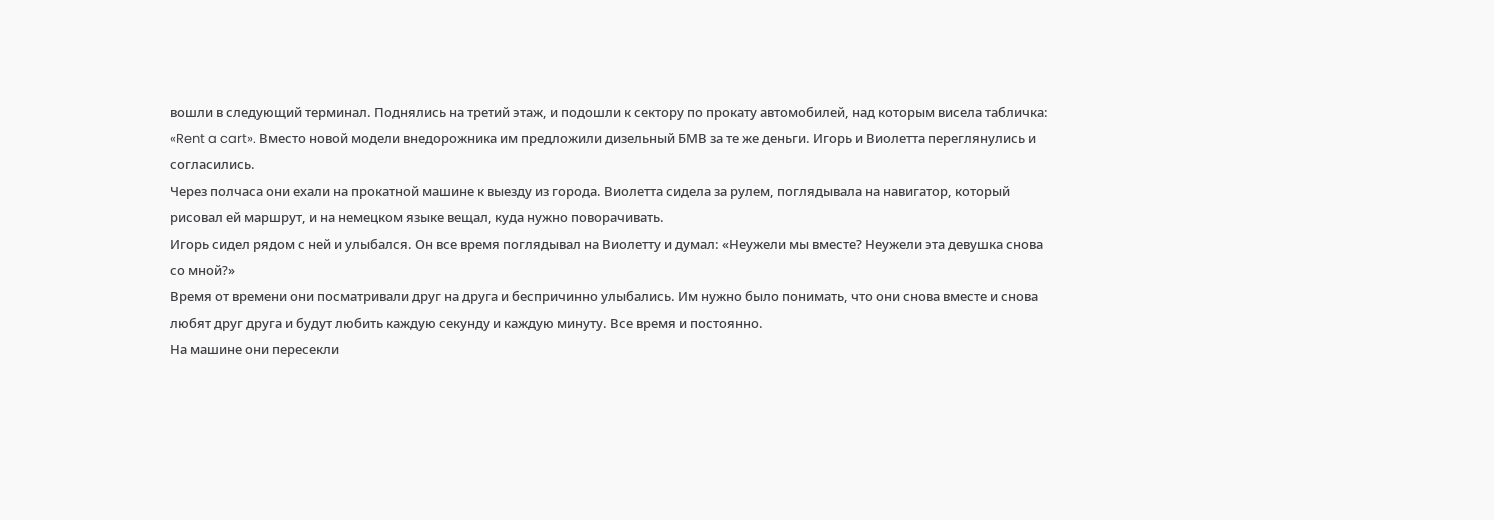вошли в следующий терминал. Поднялись на третий этаж, и подошли к сектору по прокату автомобилей, над которым висела табличка: «Rent a cart». Вместо новой модели внедорожника им предложили дизельный БМВ за те же деньги. Игорь и Виолетта переглянулись и согласились.
Через полчаса они ехали на прокатной машине к выезду из города. Виолетта сидела за рулем, поглядывала на навигатор, который рисовал ей маршрут, и на немецком языке вещал, куда нужно поворачивать.
Игорь сидел рядом с ней и улыбался. Он все время поглядывал на Виолетту и думал: «Неужели мы вместе? Неужели эта девушка снова со мной?»
Время от времени они посматривали друг на друга и беспричинно улыбались. Им нужно было понимать, что они снова вместе и снова любят друг друга и будут любить каждую секунду и каждую минуту. Все время и постоянно.
На машине они пересекли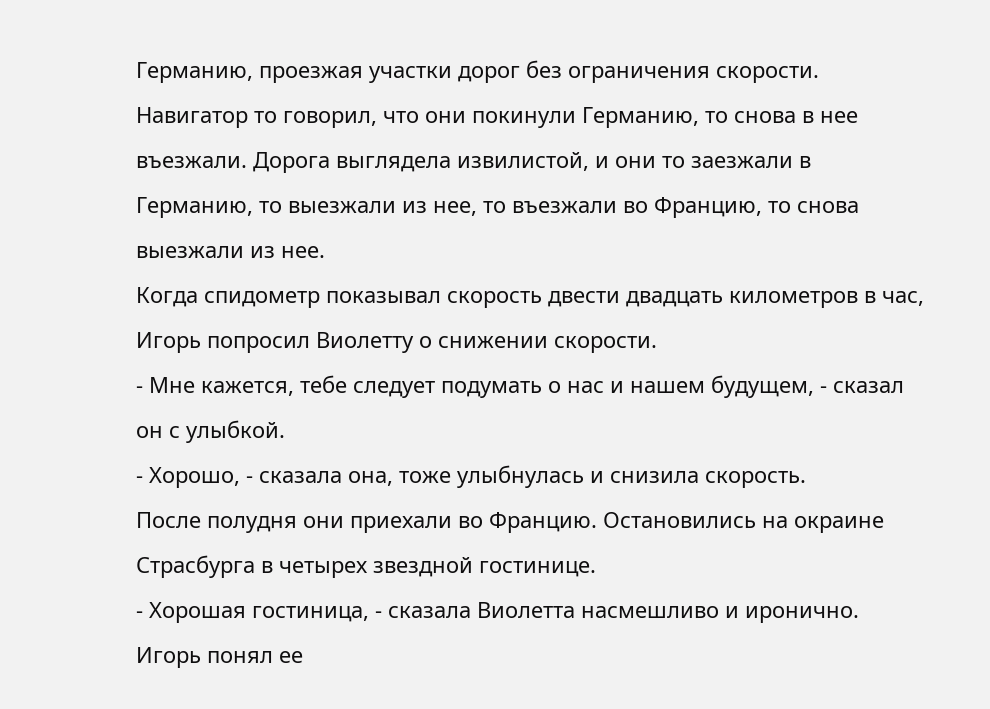Германию, проезжая участки дорог без ограничения скорости. Навигатор то говорил, что они покинули Германию, то снова в нее въезжали. Дорога выглядела извилистой, и они то заезжали в Германию, то выезжали из нее, то въезжали во Францию, то снова выезжали из нее.
Когда спидометр показывал скорость двести двадцать километров в час, Игорь попросил Виолетту о снижении скорости.
- Мне кажется, тебе следует подумать о нас и нашем будущем, - сказал он с улыбкой.
- Хорошо, - сказала она, тоже улыбнулась и снизила скорость.
После полудня они приехали во Францию. Остановились на окраине Страсбурга в четырех звездной гостинице.
- Хорошая гостиница, - сказала Виолетта насмешливо и иронично.
Игорь понял ее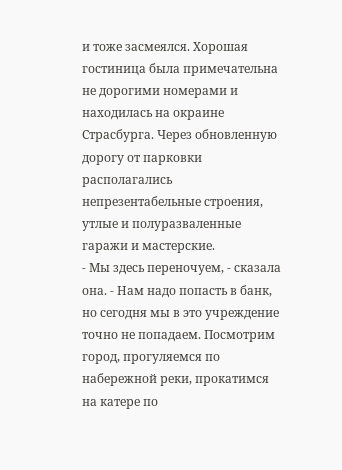и тоже засмеялся. Хорошая гостиница была примечательна не дорогими номерами и находилась на окраине Страсбурга. Через обновленную дорогу от парковки располагались непрезентабельные строения, утлые и полуразваленные гаражи и мастерские.
- Мы здесь переночуем, - сказала она. - Нам надо попасть в банк, но сегодня мы в это учреждение точно не попадаем. Посмотрим город, прогуляемся по набережной реки, прокатимся на катере по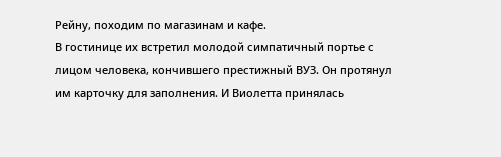Рейну, походим по магазинам и кафе.
В гостинице их встретил молодой симпатичный портье с лицом человека, кончившего престижный ВУЗ. Он протянул им карточку для заполнения. И Виолетта принялась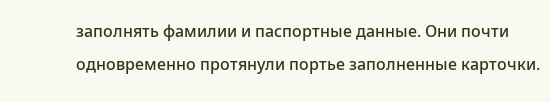заполнять фамилии и паспортные данные. Они почти одновременно протянули портье заполненные карточки.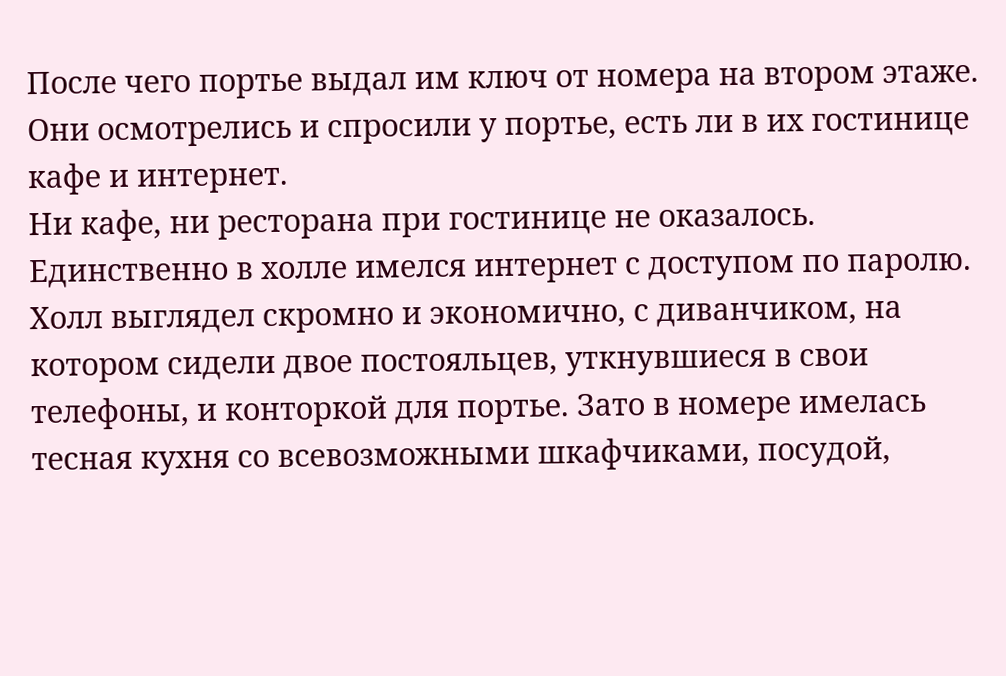После чего портье выдал им ключ от номера на втором этаже.
Они осмотрелись и спросили у портье, есть ли в их гостинице кафе и интернет.
Ни кафе, ни ресторана при гостинице не оказалось. Единственно в холле имелся интернет с доступом по паролю. Холл выглядел скромно и экономично, с диванчиком, на котором сидели двое постояльцев, уткнувшиеся в свои телефоны, и конторкой для портье. Зато в номере имелась тесная кухня со всевозможными шкафчиками, посудой,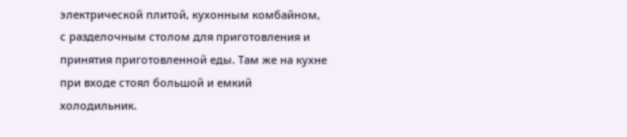электрической плитой, кухонным комбайном, с разделочным столом для приготовления и принятия приготовленной еды. Там же на кухне при входе стоял большой и емкий холодильник.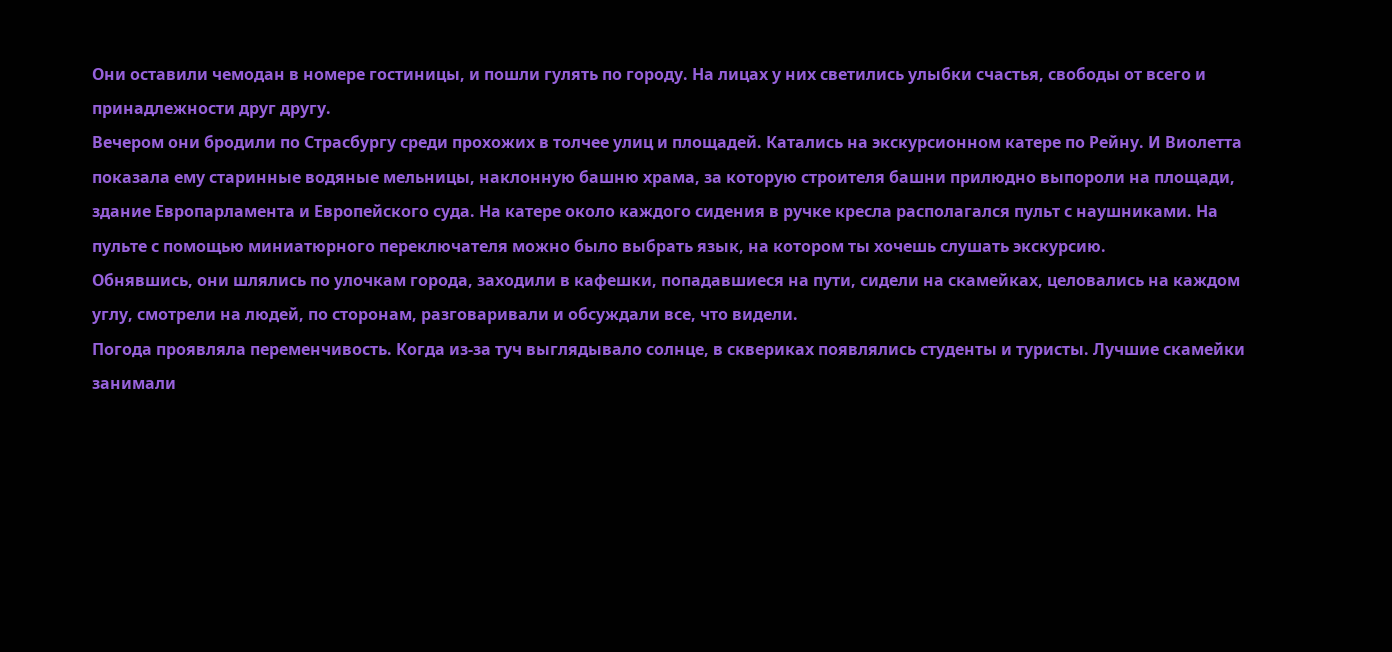Они оставили чемодан в номере гостиницы, и пошли гулять по городу. На лицах у них светились улыбки счастья, свободы от всего и принадлежности друг другу.
Вечером они бродили по Страсбургу среди прохожих в толчее улиц и площадей. Катались на экскурсионном катере по Рейну. И Виолетта показала ему старинные водяные мельницы, наклонную башню храма, за которую строителя башни прилюдно выпороли на площади, здание Европарламента и Европейского суда. На катере около каждого сидения в ручке кресла располагался пульт с наушниками. На пульте с помощью миниатюрного переключателя можно было выбрать язык, на котором ты хочешь слушать экскурсию.
Обнявшись, они шлялись по улочкам города, заходили в кафешки, попадавшиеся на пути, сидели на скамейках, целовались на каждом углу, смотрели на людей, по сторонам, разговаривали и обсуждали все, что видели.
Погода проявляла переменчивость. Когда из-за туч выглядывало солнце, в сквериках появлялись студенты и туристы. Лучшие скамейки занимали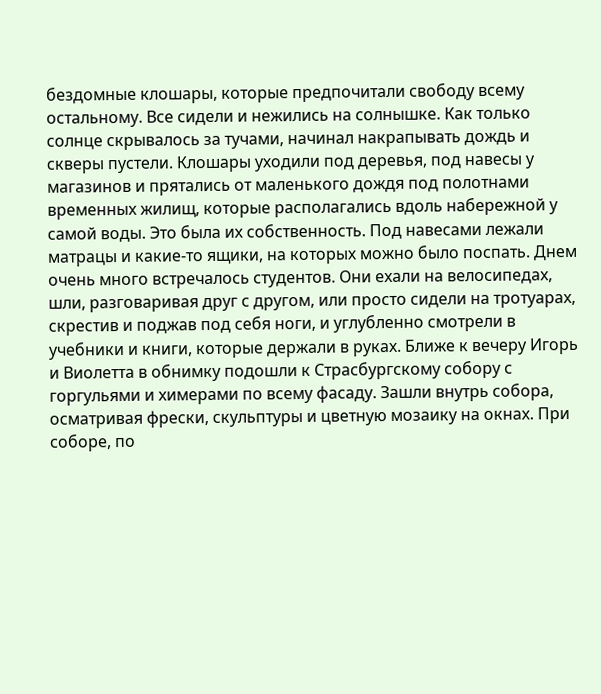бездомные клошары, которые предпочитали свободу всему остальному. Все сидели и нежились на солнышке. Как только солнце скрывалось за тучами, начинал накрапывать дождь и скверы пустели. Клошары уходили под деревья, под навесы у магазинов и прятались от маленького дождя под полотнами временных жилищ, которые располагались вдоль набережной у самой воды. Это была их собственность. Под навесами лежали матрацы и какие-то ящики, на которых можно было поспать. Днем очень много встречалось студентов. Они ехали на велосипедах, шли, разговаривая друг с другом, или просто сидели на тротуарах, скрестив и поджав под себя ноги, и углубленно смотрели в учебники и книги, которые держали в руках. Ближе к вечеру Игорь и Виолетта в обнимку подошли к Страсбургскому собору с горгульями и химерами по всему фасаду. Зашли внутрь собора, осматривая фрески, скульптуры и цветную мозаику на окнах. При соборе, по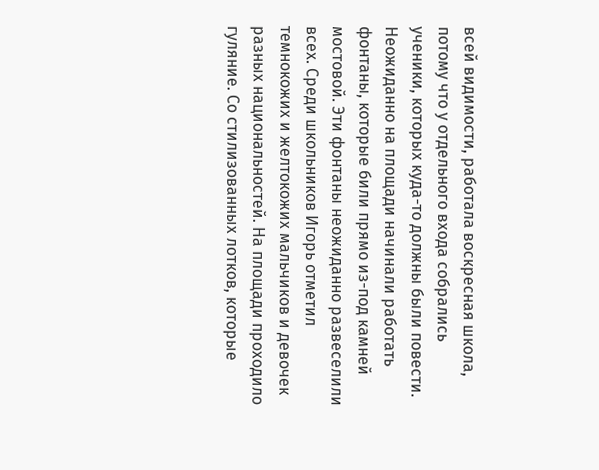всей видимости, работала воскресная школа, потому что у отдельного входа собрались ученики, которых куда-то должны были повести. Неожиданно на площади начинали работать фонтаны, которые били прямо из-под камней мостовой. Эти фонтаны неожиданно развеселили всех. Среди школьников Игорь отметил темнокожих и желтокожих мальчиков и девочек разных национальностей. На площади проходило гуляние. Со стилизованных лотков, которые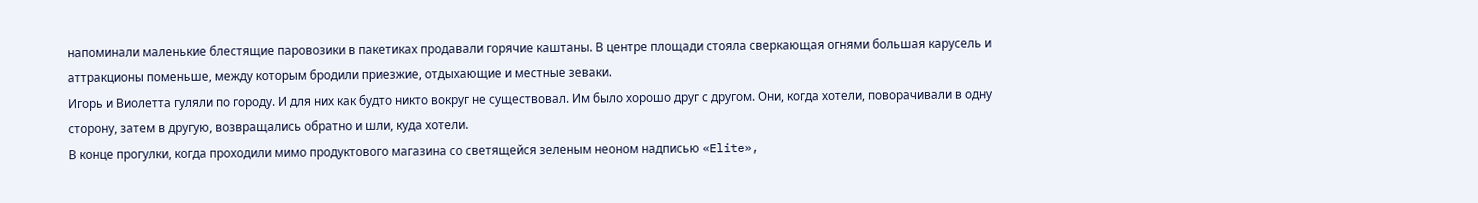напоминали маленькие блестящие паровозики в пакетиках продавали горячие каштаны. В центре площади стояла сверкающая огнями большая карусель и аттракционы поменьше, между которым бродили приезжие, отдыхающие и местные зеваки.
Игорь и Виолетта гуляли по городу. И для них как будто никто вокруг не существовал. Им было хорошо друг с другом. Они, когда хотели, поворачивали в одну сторону, затем в другую, возвращались обратно и шли, куда хотели.
В конце прогулки, когда проходили мимо продуктового магазина со светящейся зеленым неоном надписью «Elite»,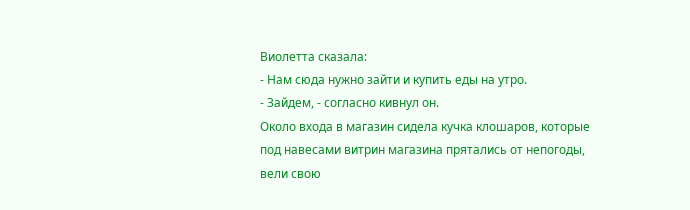Виолетта сказала:
- Нам сюда нужно зайти и купить еды на утро.
- Зайдем, - согласно кивнул он.
Около входа в магазин сидела кучка клошаров, которые под навесами витрин магазина прятались от непогоды, вели свою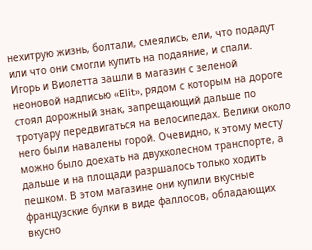нехитрую жизнь, болтали, смеялись, ели, что подадут или что они смогли купить на подаяние, и спали.
Игорь и Виолетта зашли в магазин с зеленой неоновой надписью «Elit», рядом с которым на дороге стоял дорожный знак, запрещающий дальше по тротуару передвигаться на велосипедах. Велики около него были навалены горой. Очевидно, к этому месту можно было доехать на двухколесном транспорте, а дальше и на площади разршалось только ходить пешком. В этом магазине они купили вкусные французские булки в виде фаллосов, обладающих вкусно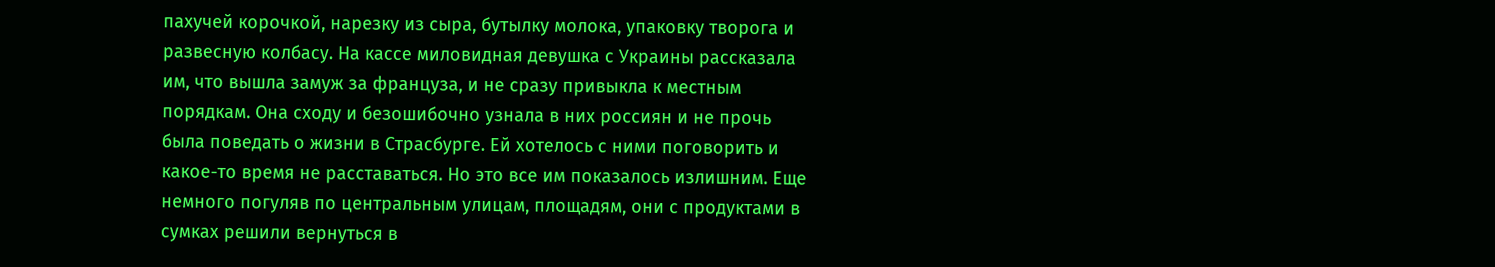пахучей корочкой, нарезку из сыра, бутылку молока, упаковку творога и развесную колбасу. На кассе миловидная девушка с Украины рассказала им, что вышла замуж за француза, и не сразу привыкла к местным порядкам. Она сходу и безошибочно узнала в них россиян и не прочь была поведать о жизни в Страсбурге. Ей хотелось с ними поговорить и какое-то время не расставаться. Но это все им показалось излишним. Еще немного погуляв по центральным улицам, площадям, они с продуктами в сумках решили вернуться в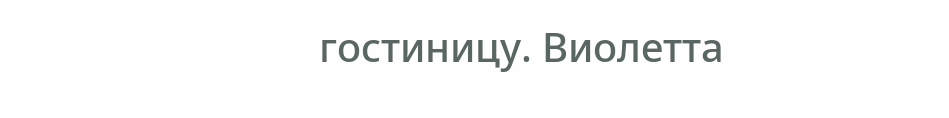гостиницу. Виолетта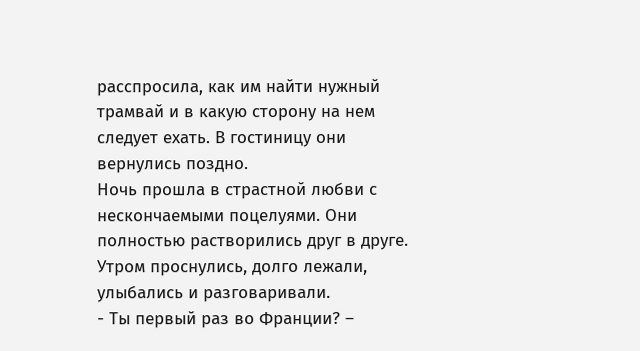расспросила, как им найти нужный трамвай и в какую сторону на нем следует ехать. В гостиницу они вернулись поздно.
Ночь прошла в страстной любви с нескончаемыми поцелуями. Они полностью растворились друг в друге.
Утром проснулись, долго лежали, улыбались и разговаривали.
- Ты первый раз во Франции? –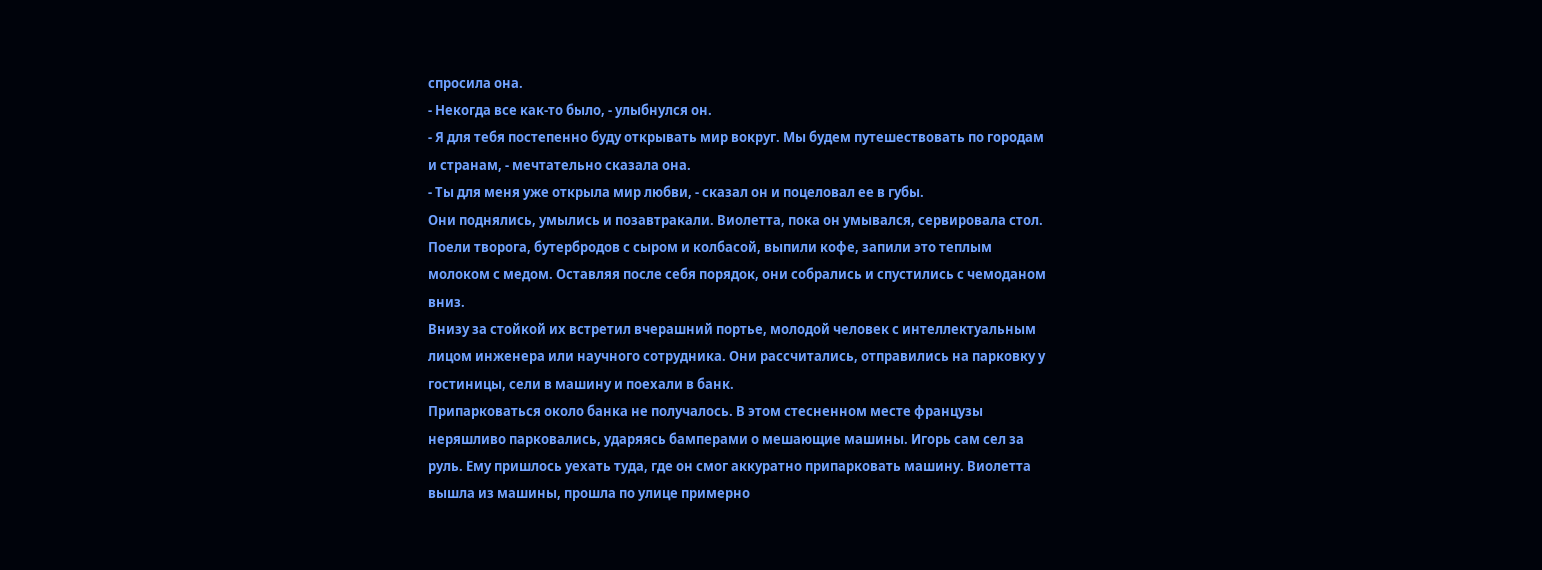спросила она.
- Некогда все как-то было, - улыбнулся он.
- Я для тебя постепенно буду открывать мир вокруг. Мы будем путешествовать по городам и странам, - мечтательно сказала она.
- Ты для меня уже открыла мир любви, - сказал он и поцеловал ее в губы.
Они поднялись, умылись и позавтракали. Виолетта, пока он умывался, сервировала стол. Поели творога, бутербродов с сыром и колбасой, выпили кофе, запили это теплым молоком с медом. Оставляя после себя порядок, они собрались и спустились с чемоданом вниз.
Внизу за стойкой их встретил вчерашний портье, молодой человек с интеллектуальным лицом инженера или научного сотрудника. Они рассчитались, отправились на парковку у гостиницы, сели в машину и поехали в банк.
Припарковаться около банка не получалось. В этом стесненном месте французы неряшливо парковались, ударяясь бамперами о мешающие машины. Игорь сам сел за руль. Ему пришлось уехать туда, где он смог аккуратно припарковать машину. Виолетта вышла из машины, прошла по улице примерно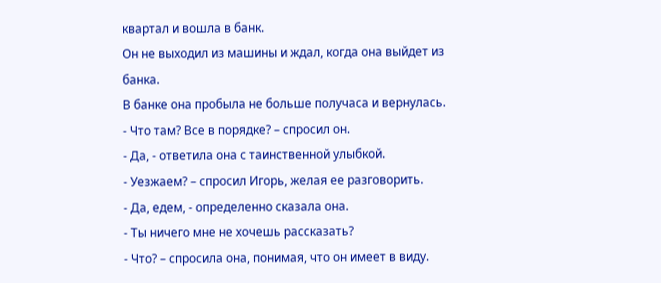квартал и вошла в банк.
Он не выходил из машины и ждал, когда она выйдет из банка.
В банке она пробыла не больше получаса и вернулась.
- Что там? Все в порядке? – спросил он.
- Да, - ответила она с таинственной улыбкой.
- Уезжаем? – спросил Игорь, желая ее разговорить.
- Да, едем, - определенно сказала она.
- Ты ничего мне не хочешь рассказать?
- Что? – спросила она, понимая, что он имеет в виду.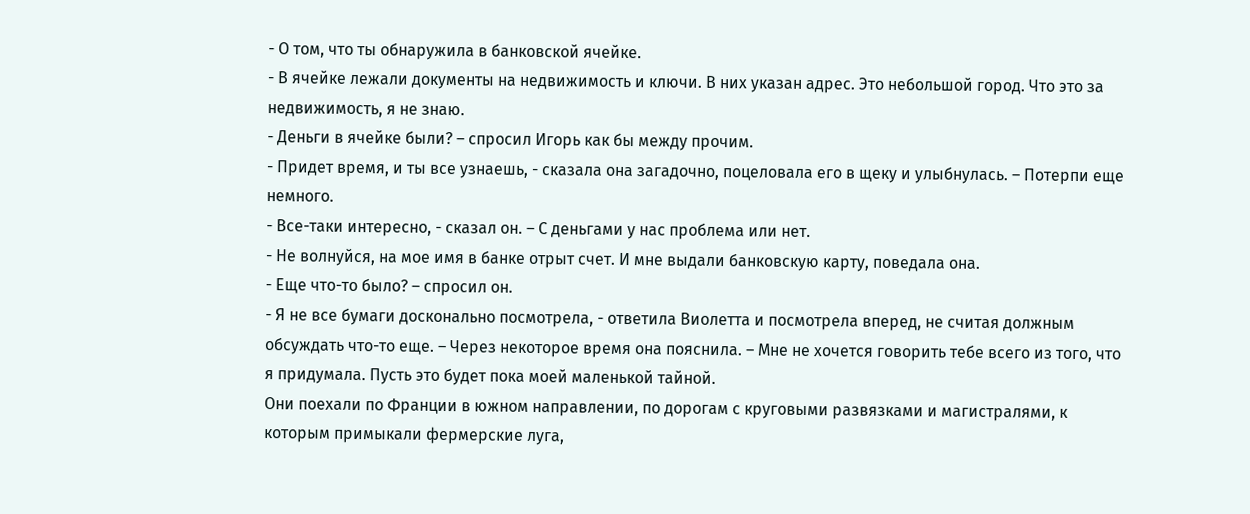- О том, что ты обнаружила в банковской ячейке.
- В ячейке лежали документы на недвижимость и ключи. В них указан адрес. Это небольшой город. Что это за недвижимость, я не знаю.
- Деньги в ячейке были? – спросил Игорь как бы между прочим.
- Придет время, и ты все узнаешь, - сказала она загадочно, поцеловала его в щеку и улыбнулась. – Потерпи еще немного.
- Все-таки интересно, - сказал он. – С деньгами у нас проблема или нет.
- Не волнуйся, на мое имя в банке отрыт счет. И мне выдали банковскую карту, поведала она.
- Еще что-то было? – спросил он.
- Я не все бумаги досконально посмотрела, - ответила Виолетта и посмотрела вперед, не считая должным обсуждать что-то еще. – Через некоторое время она пояснила. – Мне не хочется говорить тебе всего из того, что я придумала. Пусть это будет пока моей маленькой тайной.
Они поехали по Франции в южном направлении, по дорогам с круговыми развязками и магистралями, к которым примыкали фермерские луга,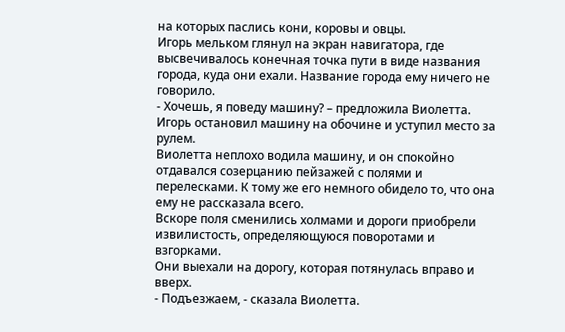на которых паслись кони, коровы и овцы.
Игорь мельком глянул на экран навигатора, где высвечивалось конечная точка пути в виде названия города, куда они ехали. Название города ему ничего не говорило.
- Хочешь, я поведу машину? – предложила Виолетта.
Игорь остановил машину на обочине и уступил место за рулем.
Виолетта неплохо водила машину, и он спокойно отдавался созерцанию пейзажей с полями и перелесками. К тому же его немного обидело то, что она ему не рассказала всего.
Вскоре поля сменились холмами и дороги приобрели извилистость, определяющуюся поворотами и взгорками.
Они выехали на дорогу, которая потянулась вправо и вверх.
- Подъезжаем, - сказала Виолетта.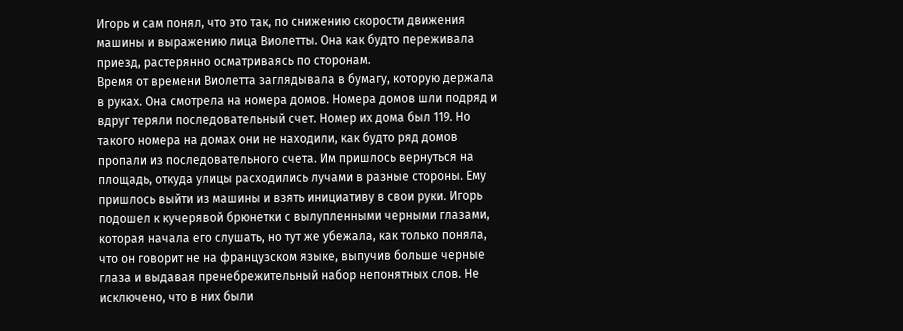Игорь и сам понял, что это так, по снижению скорости движения машины и выражению лица Виолетты. Она как будто переживала приезд, растерянно осматриваясь по сторонам.
Время от времени Виолетта заглядывала в бумагу, которую держала в руках. Она смотрела на номера домов. Номера домов шли подряд и вдруг теряли последовательный счет. Номер их дома был 119. Но такого номера на домах они не находили, как будто ряд домов пропали из последовательного счета. Им пришлось вернуться на площадь, откуда улицы расходились лучами в разные стороны. Ему пришлось выйти из машины и взять инициативу в свои руки. Игорь подошел к кучерявой брюнетки с вылупленными черными глазами, которая начала его слушать, но тут же убежала, как только поняла, что он говорит не на французском языке, выпучив больше черные глаза и выдавая пренебрежительный набор непонятных слов. Не исключено, что в них были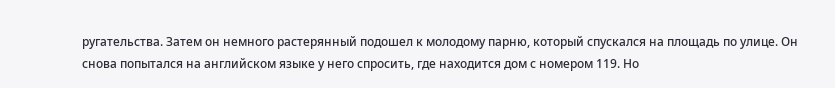ругательства. Затем он немного растерянный подошел к молодому парню, который спускался на площадь по улице. Он снова попытался на английском языке у него спросить, где находится дом с номером 119. Но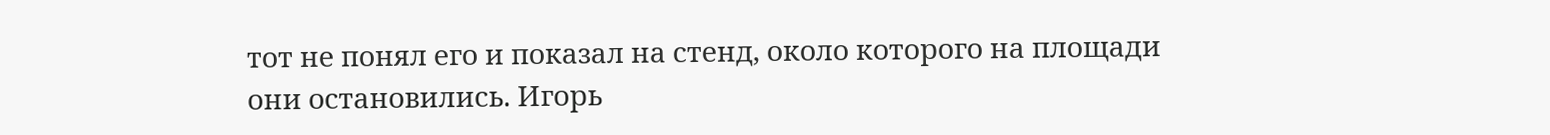тот не понял его и показал на стенд, около которого на площади они остановились. Игорь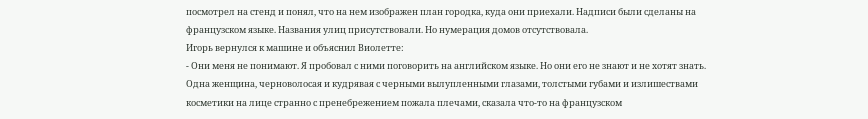посмотрел на стенд и понял, что на нем изображен план городка, куда они приехали. Надписи были сделаны на французском языке. Названия улиц присутствовали. Но нумерация домов отсутствовала.
Игорь вернулся к машине и объяснил Виолетте:
- Они меня не понимают. Я пробовал с ними поговорить на английском языке. Но они его не знают и не хотят знать. Одна женщина, черноволосая и кудрявая с черными вылупленными глазами, толстыми губами и излишествами косметики на лице странно с пренебрежением пожала плечами, сказала что-то на французском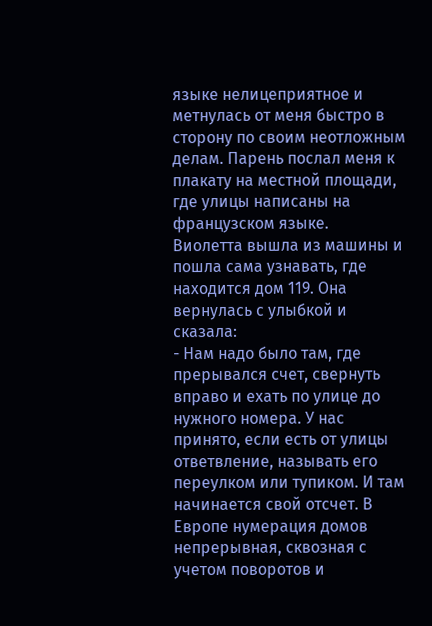языке нелицеприятное и метнулась от меня быстро в сторону по своим неотложным делам. Парень послал меня к плакату на местной площади, где улицы написаны на французском языке.
Виолетта вышла из машины и пошла сама узнавать, где находится дом 119. Она вернулась с улыбкой и сказала:
- Нам надо было там, где прерывался счет, свернуть вправо и ехать по улице до нужного номера. У нас принято, если есть от улицы ответвление, называть его переулком или тупиком. И там начинается свой отсчет. В Европе нумерация домов непрерывная, сквозная с учетом поворотов и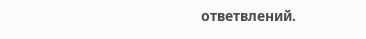ответвлений.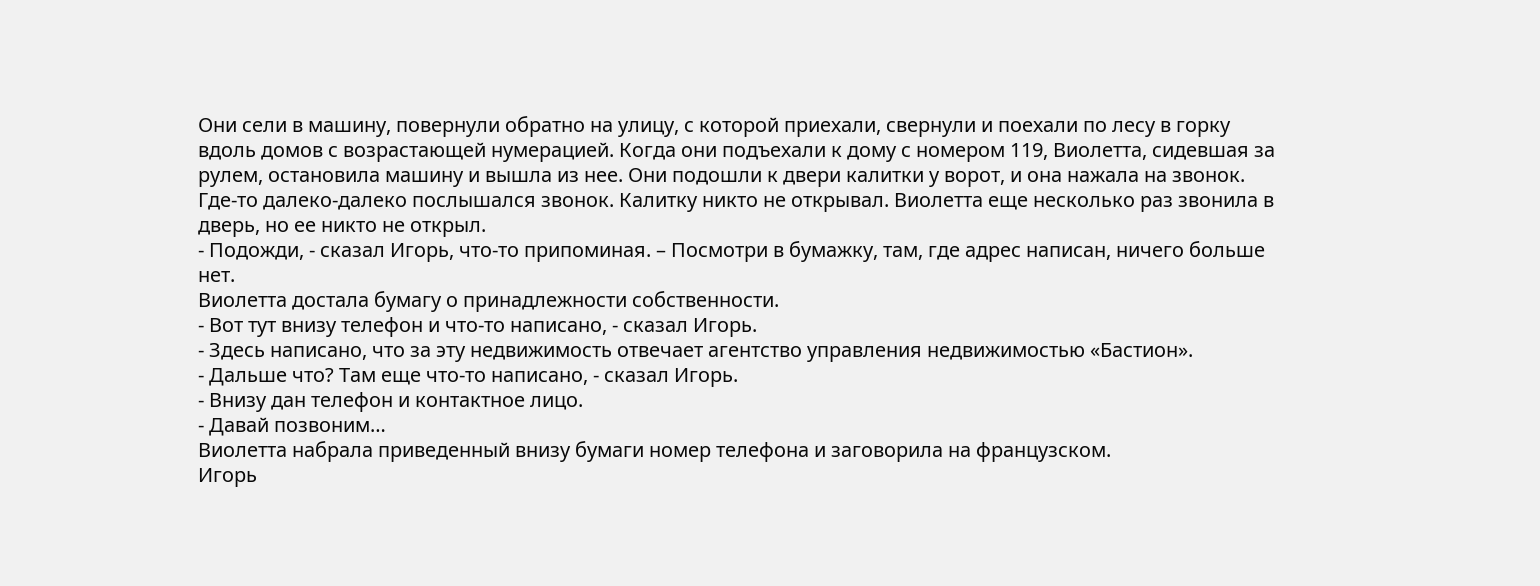Они сели в машину, повернули обратно на улицу, с которой приехали, свернули и поехали по лесу в горку вдоль домов с возрастающей нумерацией. Когда они подъехали к дому с номером 119, Виолетта, сидевшая за рулем, остановила машину и вышла из нее. Они подошли к двери калитки у ворот, и она нажала на звонок. Где-то далеко-далеко послышался звонок. Калитку никто не открывал. Виолетта еще несколько раз звонила в дверь, но ее никто не открыл.
- Подожди, - сказал Игорь, что-то припоминая. – Посмотри в бумажку, там, где адрес написан, ничего больше нет.
Виолетта достала бумагу о принадлежности собственности.
- Вот тут внизу телефон и что-то написано, - сказал Игорь.
- Здесь написано, что за эту недвижимость отвечает агентство управления недвижимостью «Бастион».
- Дальше что? Там еще что-то написано, - сказал Игорь.
- Внизу дан телефон и контактное лицо.
- Давай позвоним…
Виолетта набрала приведенный внизу бумаги номер телефона и заговорила на французском.
Игорь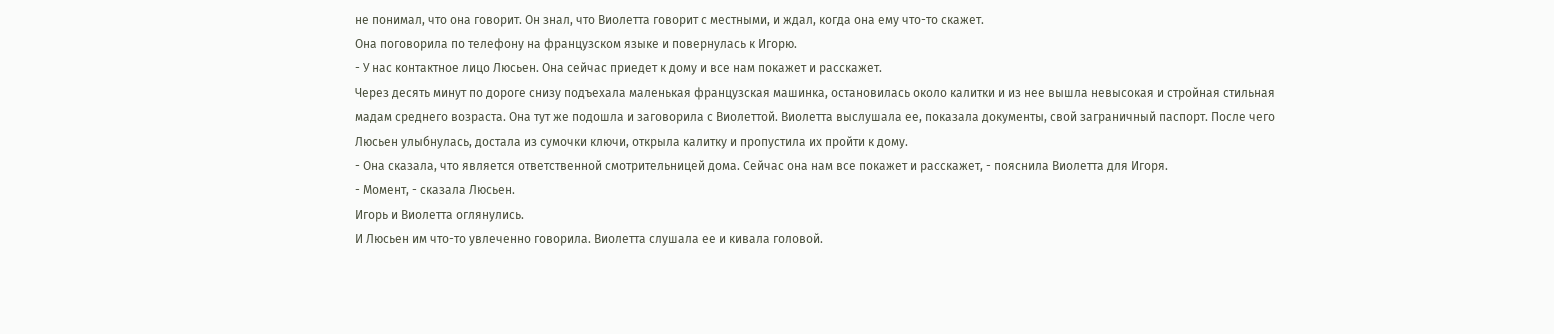не понимал, что она говорит. Он знал, что Виолетта говорит с местными, и ждал, когда она ему что-то скажет.
Она поговорила по телефону на французском языке и повернулась к Игорю.
- У нас контактное лицо Люсьен. Она сейчас приедет к дому и все нам покажет и расскажет.
Через десять минут по дороге снизу подъехала маленькая французская машинка, остановилась около калитки и из нее вышла невысокая и стройная стильная мадам среднего возраста. Она тут же подошла и заговорила с Виолеттой. Виолетта выслушала ее, показала документы, свой заграничный паспорт. После чего Люсьен улыбнулась, достала из сумочки ключи, открыла калитку и пропустила их пройти к дому.
- Она сказала, что является ответственной смотрительницей дома. Сейчас она нам все покажет и расскажет, - пояснила Виолетта для Игоря.
- Момент, - сказала Люсьен.
Игорь и Виолетта оглянулись.
И Люсьен им что-то увлеченно говорила. Виолетта слушала ее и кивала головой.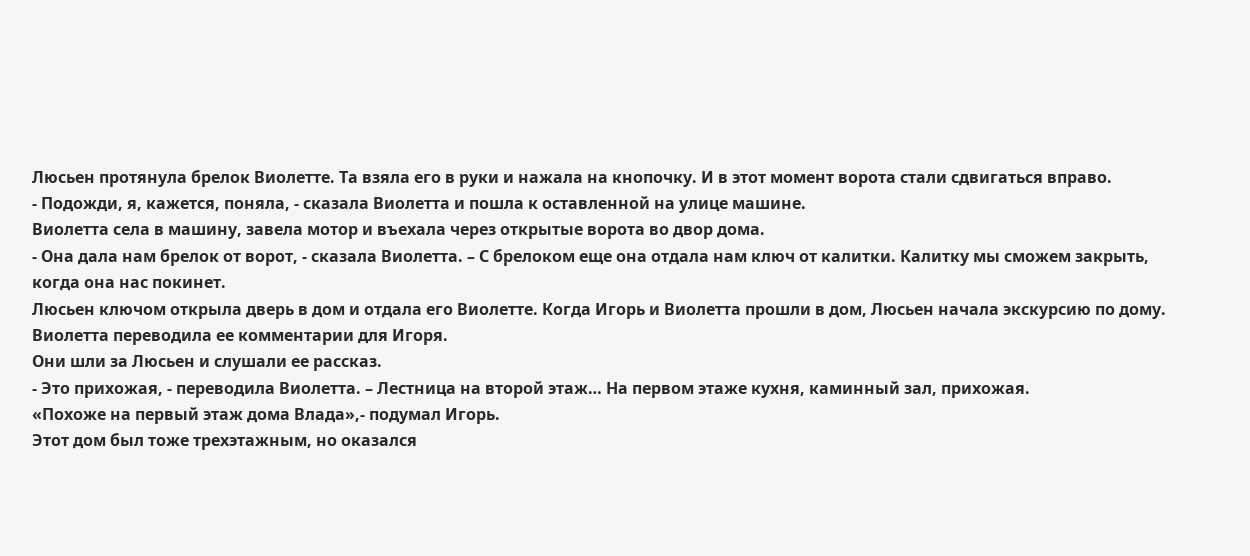Люсьен протянула брелок Виолетте. Та взяла его в руки и нажала на кнопочку. И в этот момент ворота стали сдвигаться вправо.
- Подожди, я, кажется, поняла, - сказала Виолетта и пошла к оставленной на улице машине.
Виолетта села в машину, завела мотор и въехала через открытые ворота во двор дома.
- Она дала нам брелок от ворот, - сказала Виолетта. – С брелоком еще она отдала нам ключ от калитки. Калитку мы сможем закрыть, когда она нас покинет.
Люсьен ключом открыла дверь в дом и отдала его Виолетте. Когда Игорь и Виолетта прошли в дом, Люсьен начала экскурсию по дому. Виолетта переводила ее комментарии для Игоря.
Они шли за Люсьен и слушали ее рассказ.
- Это прихожая, - переводила Виолетта. – Лестница на второй этаж… На первом этаже кухня, каминный зал, прихожая.
«Похоже на первый этаж дома Влада»,- подумал Игорь.
Этот дом был тоже трехэтажным, но оказался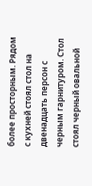более просторным. Рядом с кухней стоял стол на двенадцать персон с черным гарнитуром. Стол стоял черный овальной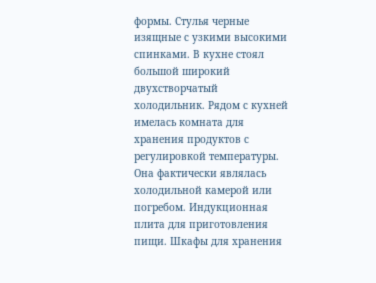формы. Стулья черные изящные с узкими высокими спинками. В кухне стоял большой широкий двухстворчатый холодильник. Рядом с кухней имелась комната для хранения продуктов с регулировкой температуры. Она фактически являлась холодильной камерой или погребом. Индукционная плита для приготовления пищи. Шкафы для хранения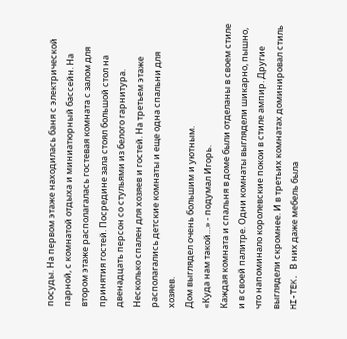посуды. На первом этаже находилась баня с электрической парной, с комнатой отдыха и миниатюрный бассейн. На втором этаже располагалась гостевая комната с залом для принятия гостей. Посредине зала стоял большой стол на двенадцать персон со стульями из белого гарнитура. Несколько спален для хозяев и гостей. На третьем этаже располагались детские комнаты и еще одна спальни для хозяев.
Дом выглядел очень большим и уютным.
«Куда нам такой…» - подумал Игорь.
Каждая комната и спальня в доме были отделаны в своем стиле и в своей палитре. Одни комнаты выглядели шикарно, пышно, что напоминало королевские покои в стиле ампир. Другие выглядели скромнее. И в третьих комнатах доминировал стиль HI-TEK. В них даже мебель была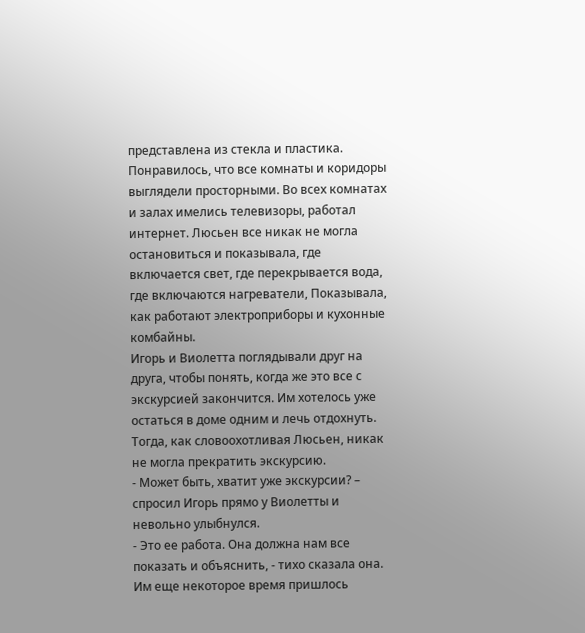представлена из стекла и пластика.
Понравилось, что все комнаты и коридоры выглядели просторными. Во всех комнатах и залах имелись телевизоры, работал интернет. Люсьен все никак не могла остановиться и показывала, где включается свет, где перекрывается вода, где включаются нагреватели, Показывала, как работают электроприборы и кухонные комбайны.
Игорь и Виолетта поглядывали друг на друга, чтобы понять, когда же это все с экскурсией закончится. Им хотелось уже остаться в доме одним и лечь отдохнуть. Тогда, как словоохотливая Люсьен, никак не могла прекратить экскурсию.
- Может быть, хватит уже экскурсии? – спросил Игорь прямо у Виолетты и невольно улыбнулся.
- Это ее работа. Она должна нам все показать и объяснить, - тихо сказала она.
Им еще некоторое время пришлось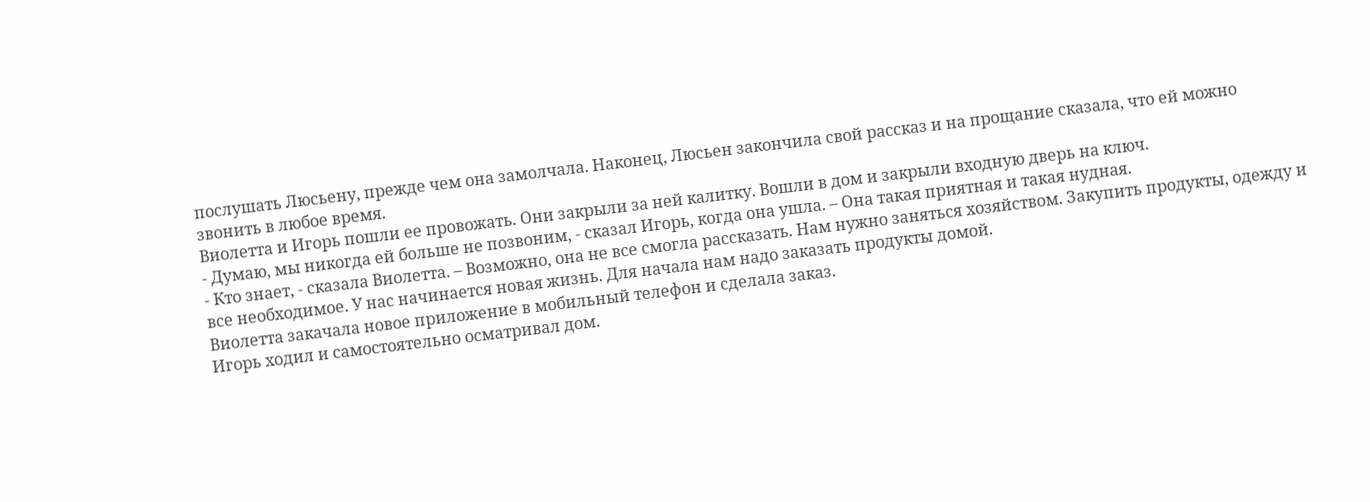послушать Люсьену, прежде чем она замолчала. Наконец, Люсьен закончила свой рассказ и на прощание сказала, что ей можно звонить в любое время.
Виолетта и Игорь пошли ее провожать. Они закрыли за ней калитку. Вошли в дом и закрыли входную дверь на ключ.
- Думаю, мы никогда ей больше не позвоним, - сказал Игорь, когда она ушла. – Она такая приятная и такая нудная.
- Кто знает, - сказала Виолетта. – Возможно, она не все смогла рассказать. Нам нужно заняться хозяйством. Закупить продукты, одежду и все необходимое. У нас начинается новая жизнь. Для начала нам надо заказать продукты домой.
Виолетта закачала новое приложение в мобильный телефон и сделала заказ.
Игорь ходил и самостоятельно осматривал дом.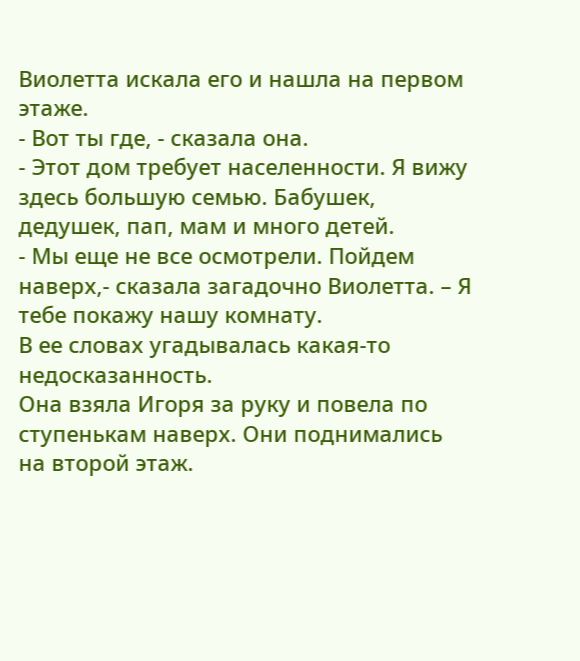Виолетта искала его и нашла на первом этаже.
- Вот ты где, - сказала она.
- Этот дом требует населенности. Я вижу здесь большую семью. Бабушек, дедушек, пап, мам и много детей.
- Мы еще не все осмотрели. Пойдем наверх,- сказала загадочно Виолетта. – Я тебе покажу нашу комнату.
В ее словах угадывалась какая-то недосказанность.
Она взяла Игоря за руку и повела по ступенькам наверх. Они поднимались на второй этаж.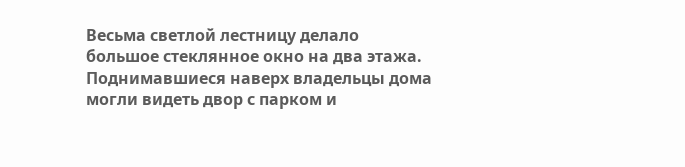Весьма светлой лестницу делало большое стеклянное окно на два этажа. Поднимавшиеся наверх владельцы дома могли видеть двор с парком и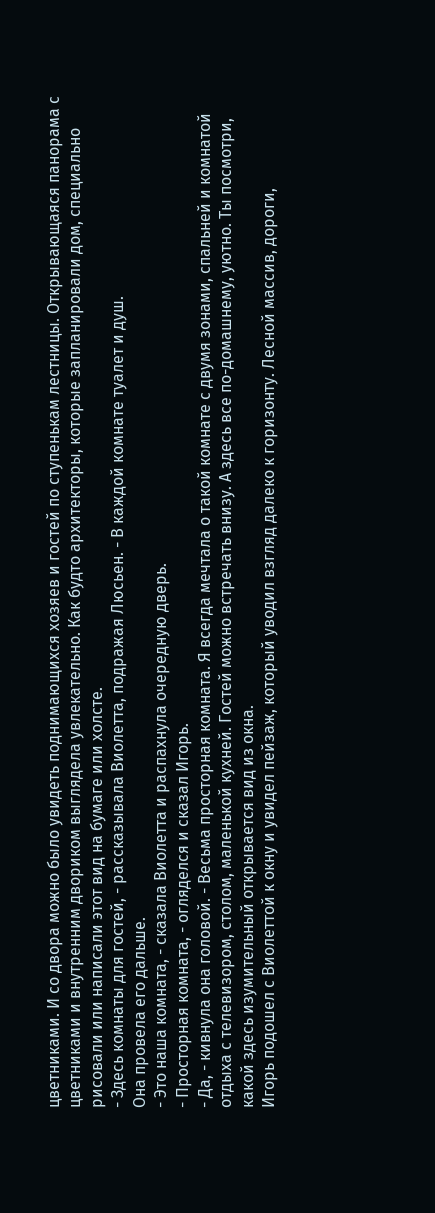цветниками. И со двора можно было увидеть поднимающихся хозяев и гостей по ступенькам лестницы. Открывающаяся панорама с цветниками и внутренним двориком выглядела увлекательно. Как будто архитекторы, которые запланировали дом, специально рисовали или написали этот вид на бумаге или холсте.
- Здесь комнаты для гостей, - рассказывала Виолетта, подражая Люсьен. - В каждой комнате туалет и душ.
Она провела его дальше.
- Это наша комната, - сказала Виолетта и распахнула очередную дверь.
- Просторная комната, - огляделся и сказал Игорь.
- Да, - кивнула она головой. - Весьма просторная комната. Я всегда мечтала о такой комнате с двумя зонами, спальней и комнатой отдыха с телевизором, столом, маленькой кухней. Гостей можно встречать внизу. А здесь все по-домашнему, уютно. Ты посмотри, какой здесь изумительный открывается вид из окна.
Игорь подошел с Виолеттой к окну и увидел пейзаж, который уводил взгляд далеко к горизонту. Лесной массив, дороги,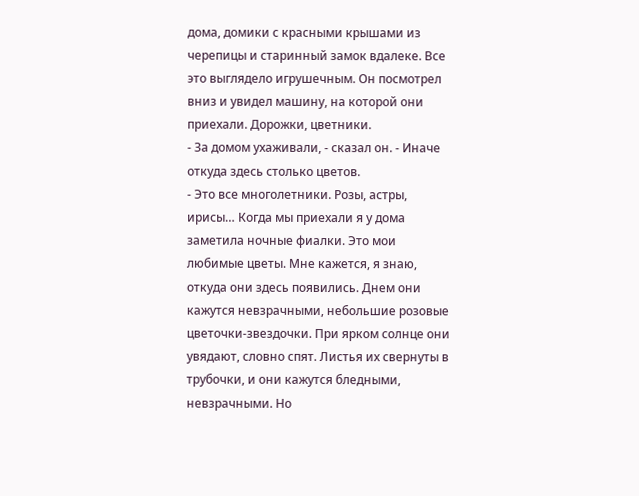дома, домики с красными крышами из черепицы и старинный замок вдалеке. Все это выглядело игрушечным. Он посмотрел вниз и увидел машину, на которой они приехали. Дорожки, цветники.
- За домом ухаживали, - сказал он. - Иначе откуда здесь столько цветов.
- Это все многолетники. Розы, астры, ирисы… Когда мы приехали я у дома заметила ночные фиалки. Это мои любимые цветы. Мне кажется, я знаю, откуда они здесь появились. Днем они кажутся невзрачными, небольшие розовые цветочки-звездочки. При ярком солнце они увядают, словно спят. Листья их свернуты в трубочки, и они кажутся бледными, невзрачными. Но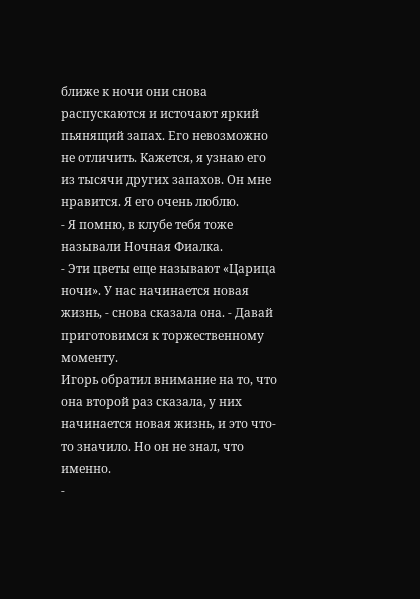ближе к ночи они снова распускаются и источают яркий пьянящий запах. Его невозможно не отличить. Кажется, я узнаю его из тысячи других запахов. Он мне нравится. Я его очень люблю.
- Я помню, в клубе тебя тоже называли Ночная Фиалка.
- Эти цветы еще называют «Царица ночи». У нас начинается новая жизнь, - снова сказала она. - Давай приготовимся к торжественному моменту.
Игорь обратил внимание на то, что она второй раз сказала, у них начинается новая жизнь, и это что-то значило. Но он не знал, что именно.
-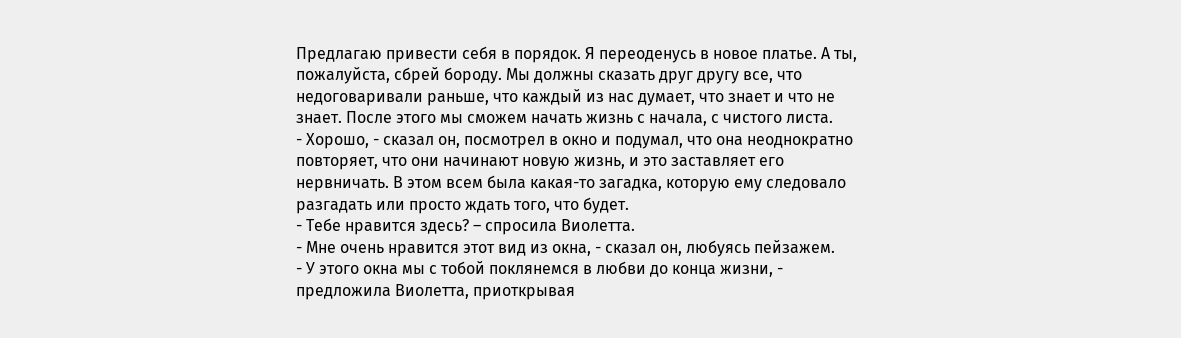Предлагаю привести себя в порядок. Я переоденусь в новое платье. А ты, пожалуйста, сбрей бороду. Мы должны сказать друг другу все, что недоговаривали раньше, что каждый из нас думает, что знает и что не знает. После этого мы сможем начать жизнь с начала, с чистого листа.
- Хорошо, - сказал он, посмотрел в окно и подумал, что она неоднократно повторяет, что они начинают новую жизнь, и это заставляет его нервничать. В этом всем была какая-то загадка, которую ему следовало разгадать или просто ждать того, что будет.
- Тебе нравится здесь? – спросила Виолетта.
- Мне очень нравится этот вид из окна, - сказал он, любуясь пейзажем.
- У этого окна мы с тобой поклянемся в любви до конца жизни, - предложила Виолетта, приоткрывая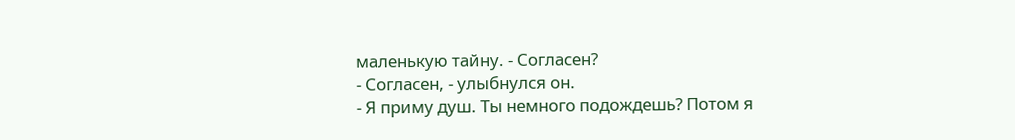маленькую тайну. - Согласен?
- Согласен, - улыбнулся он.
- Я приму душ. Ты немного подождешь? Потом я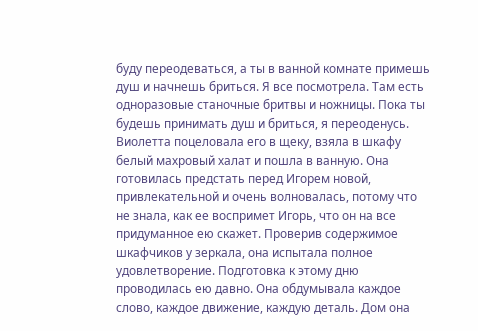буду переодеваться, а ты в ванной комнате примешь душ и начнешь бриться. Я все посмотрела. Там есть одноразовые станочные бритвы и ножницы. Пока ты будешь принимать душ и бриться, я переоденусь.
Виолетта поцеловала его в щеку, взяла в шкафу белый махровый халат и пошла в ванную. Она готовилась предстать перед Игорем новой, привлекательной и очень волновалась, потому что не знала, как ее воспримет Игорь, что он на все придуманное ею скажет. Проверив содержимое шкафчиков у зеркала, она испытала полное удовлетворение. Подготовка к этому дню проводилась ею давно. Она обдумывала каждое слово, каждое движение, каждую деталь. Дом она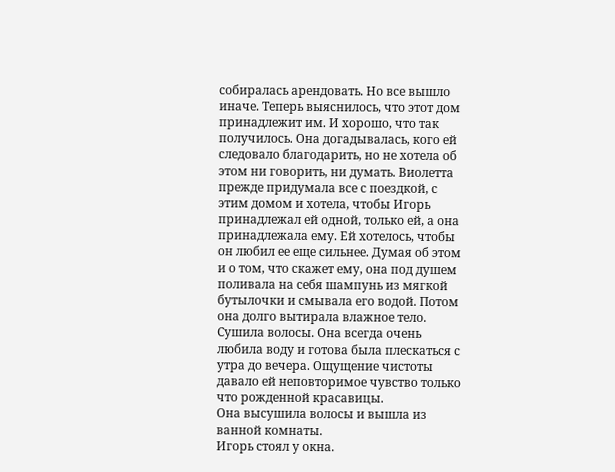собиралась арендовать. Но все вышло иначе. Теперь выяснилось, что этот дом принадлежит им. И хорошо, что так получилось. Она догадывалась, кого ей следовало благодарить, но не хотела об этом ни говорить, ни думать. Виолетта прежде придумала все с поездкой, с этим домом и хотела, чтобы Игорь принадлежал ей одной, только ей, а она принадлежала ему. Ей хотелось, чтобы он любил ее еще сильнее. Думая об этом и о том, что скажет ему, она под душем поливала на себя шампунь из мягкой бутылочки и смывала его водой. Потом она долго вытирала влажное тело. Сушила волосы. Она всегда очень любила воду и готова была плескаться с утра до вечера. Ощущение чистоты давало ей неповторимое чувство только что рожденной красавицы.
Она высушила волосы и вышла из ванной комнаты.
Игорь стоял у окна.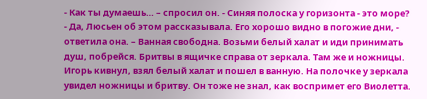- Как ты думаешь… – спросил он. - Синяя полоска у горизонта - это море?
- Да, Люсьен об этом рассказывала. Его хорошо видно в погожие дни, - ответила она. – Ванная свободна. Возьми белый халат и иди принимать душ, побрейся. Бритвы в ящичке справа от зеркала. Там же и ножницы.
Игорь кивнул, взял белый халат и пошел в ванную. На полочке у зеркала увидел ножницы и бритву. Он тоже не знал, как воспримет его Виолетта.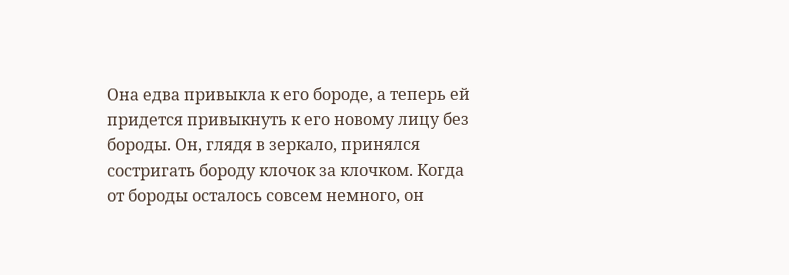Она едва привыкла к его бороде, а теперь ей придется привыкнуть к его новому лицу без бороды. Он, глядя в зеркало, принялся состригать бороду клочок за клочком. Когда от бороды осталось совсем немного, он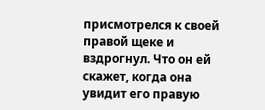присмотрелся к своей правой щеке и вздрогнул. Что он ей скажет, когда она увидит его правую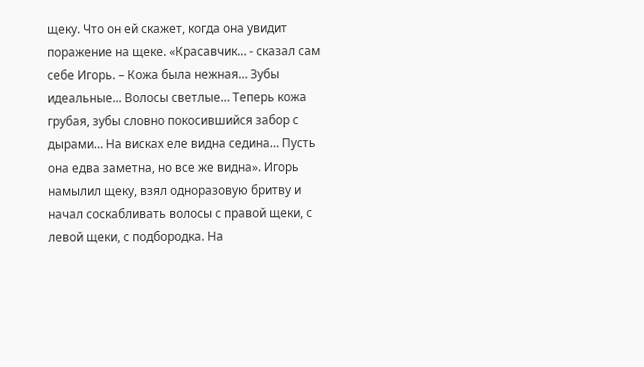щеку. Что он ей скажет, когда она увидит поражение на щеке. «Красавчик… - сказал сам себе Игорь. – Кожа была нежная… Зубы идеальные... Волосы светлые… Теперь кожа грубая, зубы словно покосившийся забор с дырами… На висках еле видна седина… Пусть она едва заметна, но все же видна». Игорь намылил щеку, взял одноразовую бритву и начал соскабливать волосы с правой щеки, с левой щеки, с подбородка. На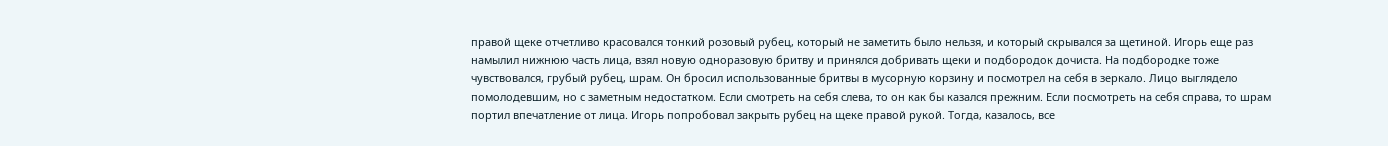правой щеке отчетливо красовался тонкий розовый рубец, который не заметить было нельзя, и который скрывался за щетиной. Игорь еще раз намылил нижнюю часть лица, взял новую одноразовую бритву и принялся добривать щеки и подбородок дочиста. На подбородке тоже чувствовался, грубый рубец, шрам. Он бросил использованные бритвы в мусорную корзину и посмотрел на себя в зеркало. Лицо выглядело помолодевшим, но с заметным недостатком. Если смотреть на себя слева, то он как бы казался прежним. Если посмотреть на себя справа, то шрам портил впечатление от лица. Игорь попробовал закрыть рубец на щеке правой рукой. Тогда, казалось, все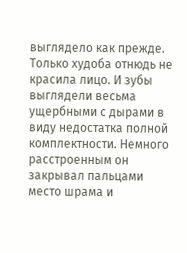выглядело как прежде. Только худоба отнюдь не красила лицо. И зубы выглядели весьма ущербными с дырами в виду недостатка полной комплектности. Немного расстроенным он закрывал пальцами место шрама и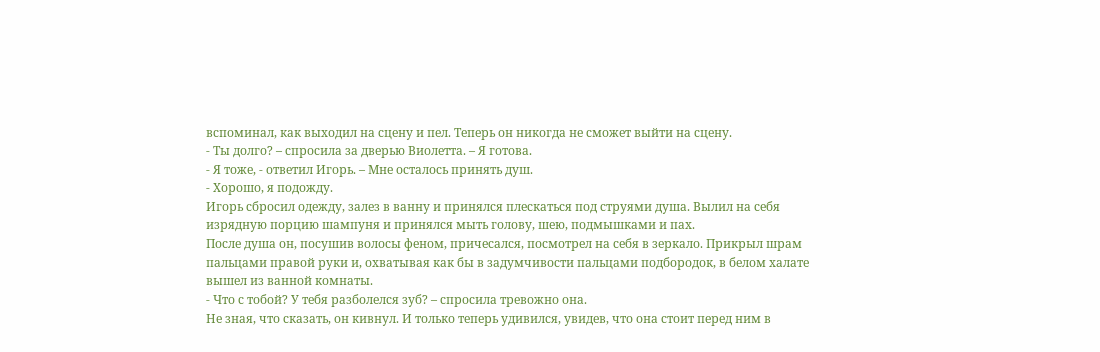вспоминал, как выходил на сцену и пел. Теперь он никогда не сможет выйти на сцену.
- Ты долго? – спросила за дверью Виолетта. – Я готова.
- Я тоже, - ответил Игорь. – Мне осталось принять душ.
- Хорошо, я подожду.
Игорь сбросил одежду, залез в ванну и принялся плескаться под струями душа. Вылил на себя изрядную порцию шампуня и принялся мыть голову, шею, подмышками и пах.
После душа он, посушив волосы феном, причесался, посмотрел на себя в зеркало. Прикрыл шрам пальцами правой руки и, охватывая как бы в задумчивости пальцами подбородок, в белом халате вышел из ванной комнаты.
- Что с тобой? У тебя разболелся зуб? – спросила тревожно она.
Не зная, что сказать, он кивнул. И только теперь удивился, увидев, что она стоит перед ним в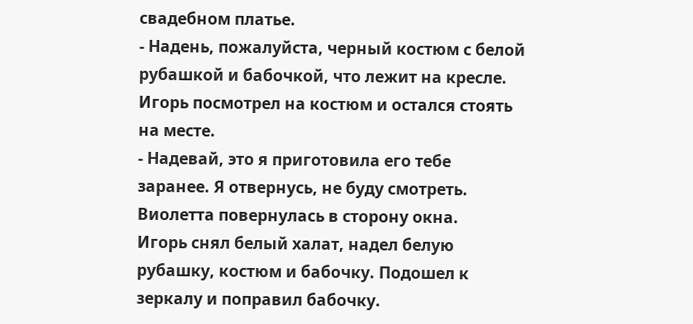свадебном платье.
- Надень, пожалуйста, черный костюм с белой рубашкой и бабочкой, что лежит на кресле.
Игорь посмотрел на костюм и остался стоять на месте.
- Надевай, это я приготовила его тебе заранее. Я отвернусь, не буду смотреть. Виолетта повернулась в сторону окна.
Игорь снял белый халат, надел белую рубашку, костюм и бабочку. Подошел к зеркалу и поправил бабочку.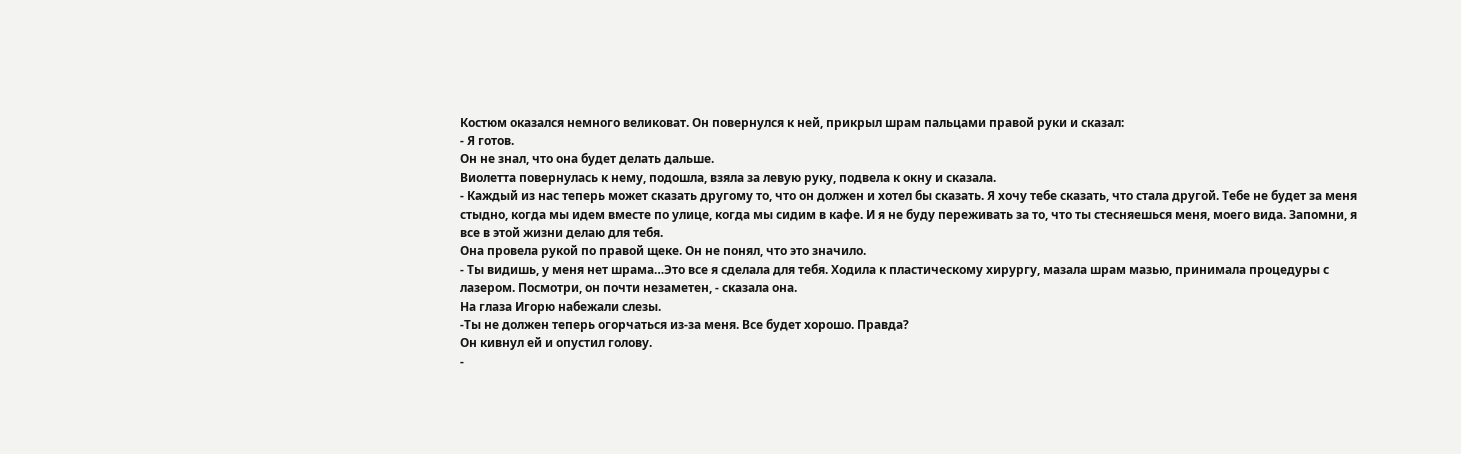Костюм оказался немного великоват. Он повернулся к ней, прикрыл шрам пальцами правой руки и сказал:
- Я готов.
Он не знал, что она будет делать дальше.
Виолетта повернулась к нему, подошла, взяла за левую руку, подвела к окну и сказала.
- Каждый из нас теперь может сказать другому то, что он должен и хотел бы сказать. Я хочу тебе сказать, что стала другой. Тебе не будет за меня стыдно, когда мы идем вместе по улице, когда мы сидим в кафе. И я не буду переживать за то, что ты стесняешься меня, моего вида. Запомни, я все в этой жизни делаю для тебя.
Она провела рукой по правой щеке. Он не понял, что это значило.
- Ты видишь, у меня нет шрама…Это все я сделала для тебя. Ходила к пластическому хирургу, мазала шрам мазью, принимала процедуры с лазером. Посмотри, он почти незаметен, - сказала она.
На глаза Игорю набежали слезы.
-Ты не должен теперь огорчаться из-за меня. Все будет хорошо. Правда?
Он кивнул ей и опустил голову.
-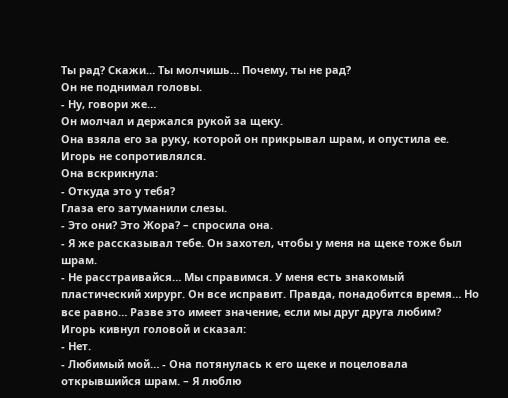Ты рад? Скажи… Ты молчишь… Почему, ты не рад?
Он не поднимал головы.
- Ну, говори же…
Он молчал и держался рукой за щеку.
Она взяла его за руку, которой он прикрывал шрам, и опустила ее. Игорь не сопротивлялся.
Она вскрикнула:
- Откуда это у тебя?
Глаза его затуманили слезы.
- Это они? Это Жора? – спросила она.
- Я же рассказывал тебе. Он захотел, чтобы у меня на щеке тоже был шрам.
- Не расстраивайся… Мы справимся. У меня есть знакомый пластический хирург. Он все исправит. Правда, понадобится время… Но все равно… Разве это имеет значение, если мы друг друга любим?
Игорь кивнул головой и сказал:
- Нет.
- Любимый мой… - Она потянулась к его щеке и поцеловала открывшийся шрам. – Я люблю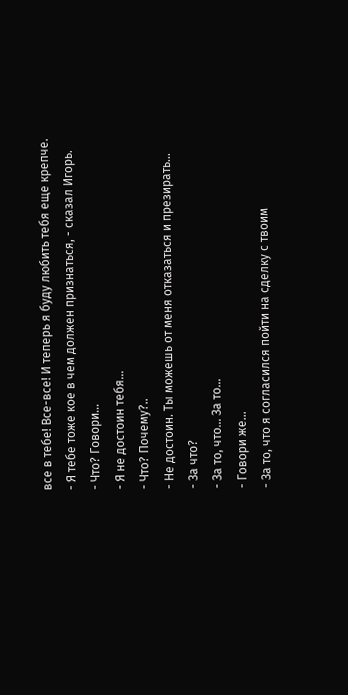все в тебе! Все-все! И теперь я буду любить тебя еще крепче.
- Я тебе тоже кое в чем должен признаться, - сказал Игорь.
- Что? Говори…
- Я не достоин тебя…
- Что? Почему?..
- Не достоин. Ты можешь от меня отказаться и презирать…
- За что?
- За то, что… За то…
- Говори же…
- За то, что я согласился пойти на сделку с твоим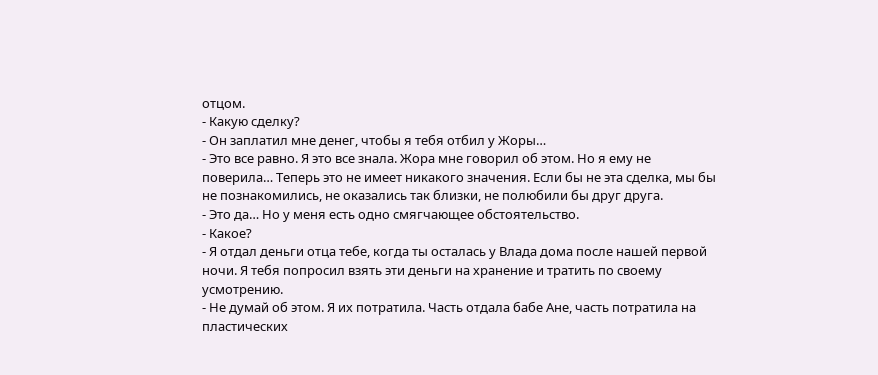отцом.
- Какую сделку?
- Он заплатил мне денег, чтобы я тебя отбил у Жоры…
- Это все равно. Я это все знала. Жора мне говорил об этом. Но я ему не поверила… Теперь это не имеет никакого значения. Если бы не эта сделка, мы бы не познакомились, не оказались так близки, не полюбили бы друг друга.
- Это да… Но у меня есть одно смягчающее обстоятельство.
- Какое?
- Я отдал деньги отца тебе, когда ты осталась у Влада дома после нашей первой ночи. Я тебя попросил взять эти деньги на хранение и тратить по своему усмотрению.
- Не думай об этом. Я их потратила. Часть отдала бабе Ане, часть потратила на пластических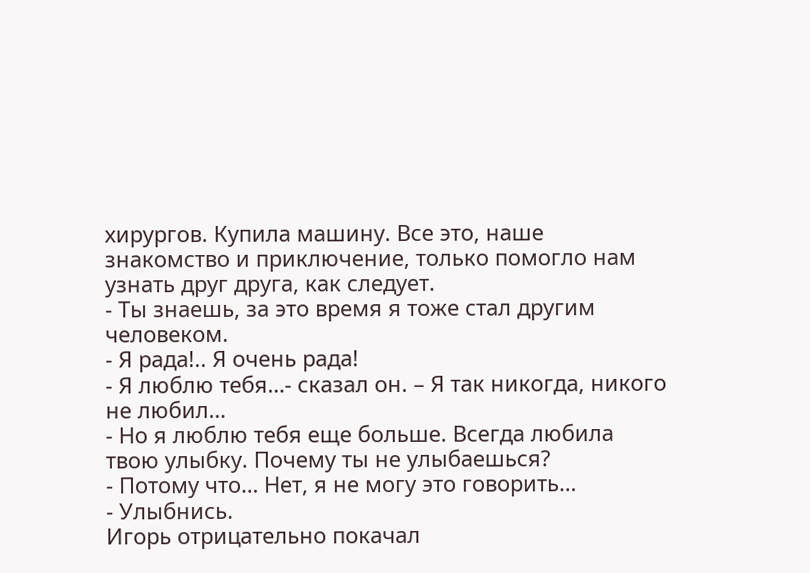хирургов. Купила машину. Все это, наше знакомство и приключение, только помогло нам узнать друг друга, как следует.
- Ты знаешь, за это время я тоже стал другим человеком.
- Я рада!.. Я очень рада!
- Я люблю тебя…- сказал он. – Я так никогда, никого не любил…
- Но я люблю тебя еще больше. Всегда любила твою улыбку. Почему ты не улыбаешься?
- Потому что… Нет, я не могу это говорить…
- Улыбнись.
Игорь отрицательно покачал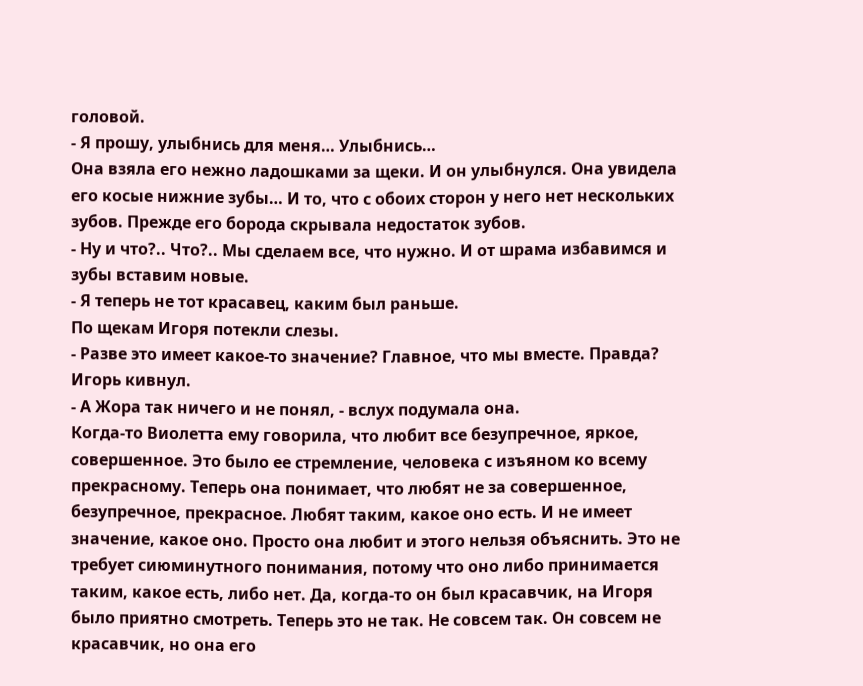головой.
- Я прошу, улыбнись для меня… Улыбнись…
Она взяла его нежно ладошками за щеки. И он улыбнулся. Она увидела его косые нижние зубы… И то, что с обоих сторон у него нет нескольких зубов. Прежде его борода скрывала недостаток зубов.
- Ну и что?.. Что?.. Мы сделаем все, что нужно. И от шрама избавимся и зубы вставим новые.
- Я теперь не тот красавец, каким был раньше.
По щекам Игоря потекли слезы.
- Разве это имеет какое-то значение? Главное, что мы вместе. Правда?
Игорь кивнул.
- А Жора так ничего и не понял, - вслух подумала она.
Когда-то Виолетта ему говорила, что любит все безупречное, яркое, совершенное. Это было ее стремление, человека с изъяном ко всему прекрасному. Теперь она понимает, что любят не за совершенное, безупречное, прекрасное. Любят таким, какое оно есть. И не имеет значение, какое оно. Просто она любит и этого нельзя объяснить. Это не требует сиюминутного понимания, потому что оно либо принимается таким, какое есть, либо нет. Да, когда-то он был красавчик, на Игоря было приятно смотреть. Теперь это не так. Не совсем так. Он совсем не красавчик, но она его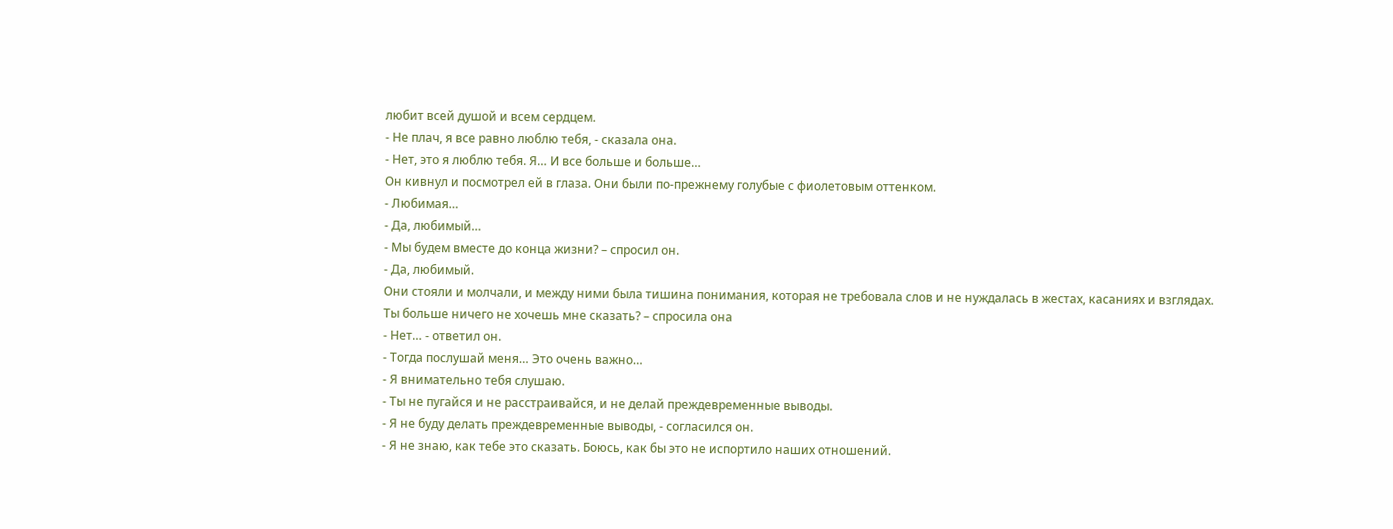любит всей душой и всем сердцем.
- Не плач, я все равно люблю тебя, - сказала она.
- Нет, это я люблю тебя. Я… И все больше и больше…
Он кивнул и посмотрел ей в глаза. Они были по-прежнему голубые с фиолетовым оттенком.
- Любимая…
- Да, любимый…
- Мы будем вместе до конца жизни? – спросил он.
- Да, любимый.
Они стояли и молчали, и между ними была тишина понимания, которая не требовала слов и не нуждалась в жестах, касаниях и взглядах.
Ты больше ничего не хочешь мне сказать? – спросила она
- Нет… - ответил он.
- Тогда послушай меня… Это очень важно…
- Я внимательно тебя слушаю.
- Ты не пугайся и не расстраивайся, и не делай преждевременные выводы.
- Я не буду делать преждевременные выводы, - согласился он.
- Я не знаю, как тебе это сказать. Боюсь, как бы это не испортило наших отношений.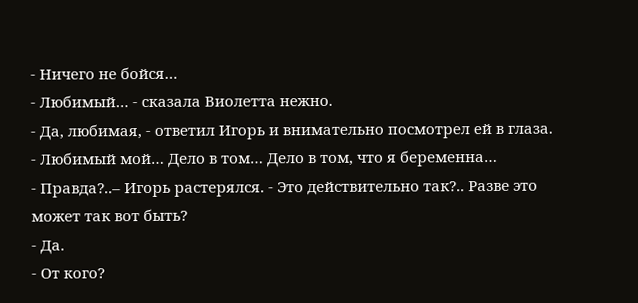- Ничего не бойся…
- Любимый… - сказала Виолетта нежно.
- Да, любимая, - ответил Игорь и внимательно посмотрел ей в глаза.
- Любимый мой… Дело в том… Дело в том, что я беременна…
- Правда?..– Игорь растерялся. - Это действительно так?.. Разве это может так вот быть?
- Да.
- От кого?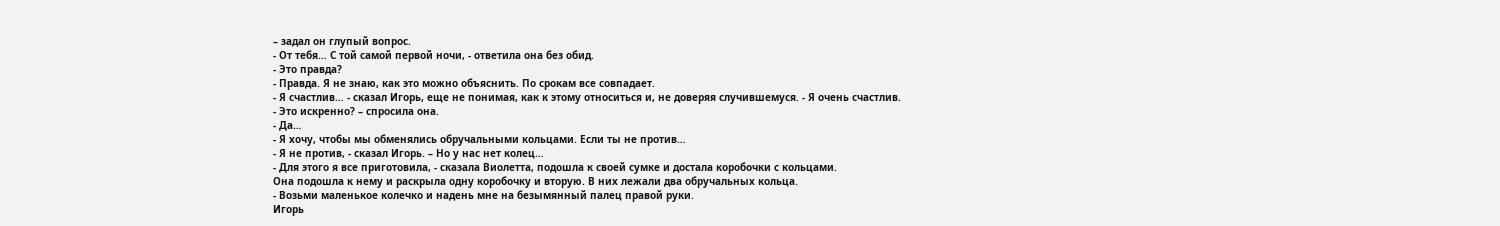– задал он глупый вопрос.
- От тебя… С той самой первой ночи, - ответила она без обид.
- Это правда?
- Правда. Я не знаю, как это можно объяснить. По срокам все совпадает.
- Я счастлив… - сказал Игорь, еще не понимая, как к этому относиться и, не доверяя случившемуся. - Я очень счастлив.
- Это искренно? – спросила она.
- Да…
- Я хочу, чтобы мы обменялись обручальными кольцами. Если ты не против…
- Я не против, - сказал Игорь. – Но у нас нет колец…
- Для этого я все приготовила, - сказала Виолетта, подошла к своей сумке и достала коробочки с кольцами.
Она подошла к нему и раскрыла одну коробочку и вторую. В них лежали два обручальных кольца.
- Возьми маленькое колечко и надень мне на безымянный палец правой руки.
Игорь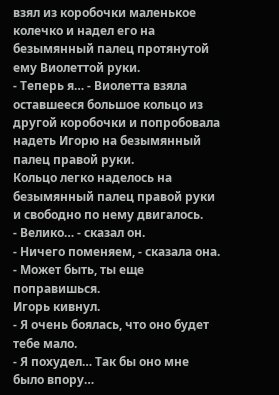взял из коробочки маленькое колечко и надел его на безымянный палец протянутой ему Виолеттой руки.
- Теперь я… - Виолетта взяла оставшееся большое кольцо из другой коробочки и попробовала надеть Игорю на безымянный палец правой руки.
Кольцо легко наделось на безымянный палец правой руки и свободно по нему двигалось.
- Велико… - сказал он.
- Ничего поменяем, - сказала она. - Может быть, ты еще поправишься.
Игорь кивнул.
- Я очень боялась, что оно будет тебе мало.
- Я похудел… Так бы оно мне было впору…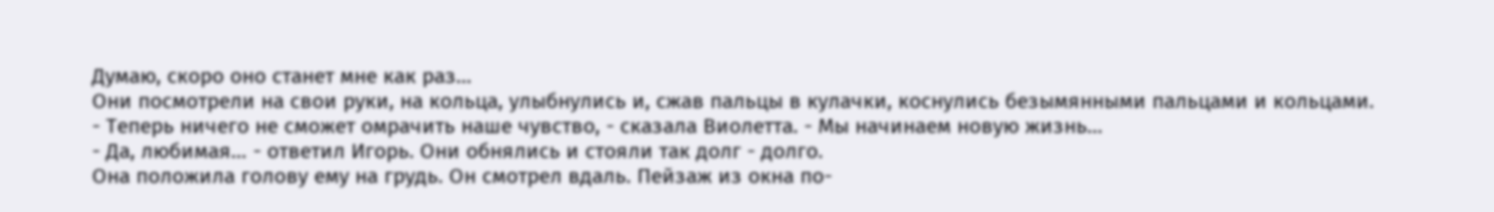Думаю, скоро оно станет мне как раз…
Они посмотрели на свои руки, на кольца, улыбнулись и, сжав пальцы в кулачки, коснулись безымянными пальцами и кольцами.
- Теперь ничего не сможет омрачить наше чувство, - сказала Виолетта. - Мы начинаем новую жизнь…
- Да, любимая… - ответил Игорь. Они обнялись и стояли так долг - долго.
Она положила голову ему на грудь. Он смотрел вдаль. Пейзаж из окна по-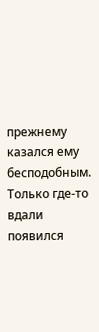прежнему казался ему бесподобным. Только где-то вдали появился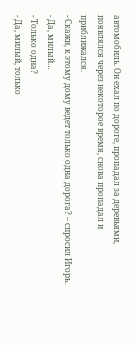автомобиль. Он ехал по дороге, пропадал за деревьями, появлялся через некоторое время, снова пропадал и приближался.
- Скажи, к этому дому ведет только одна дорога? – спросил Игорь.
- Да, милый…
- Только одна?
- Да, милый, только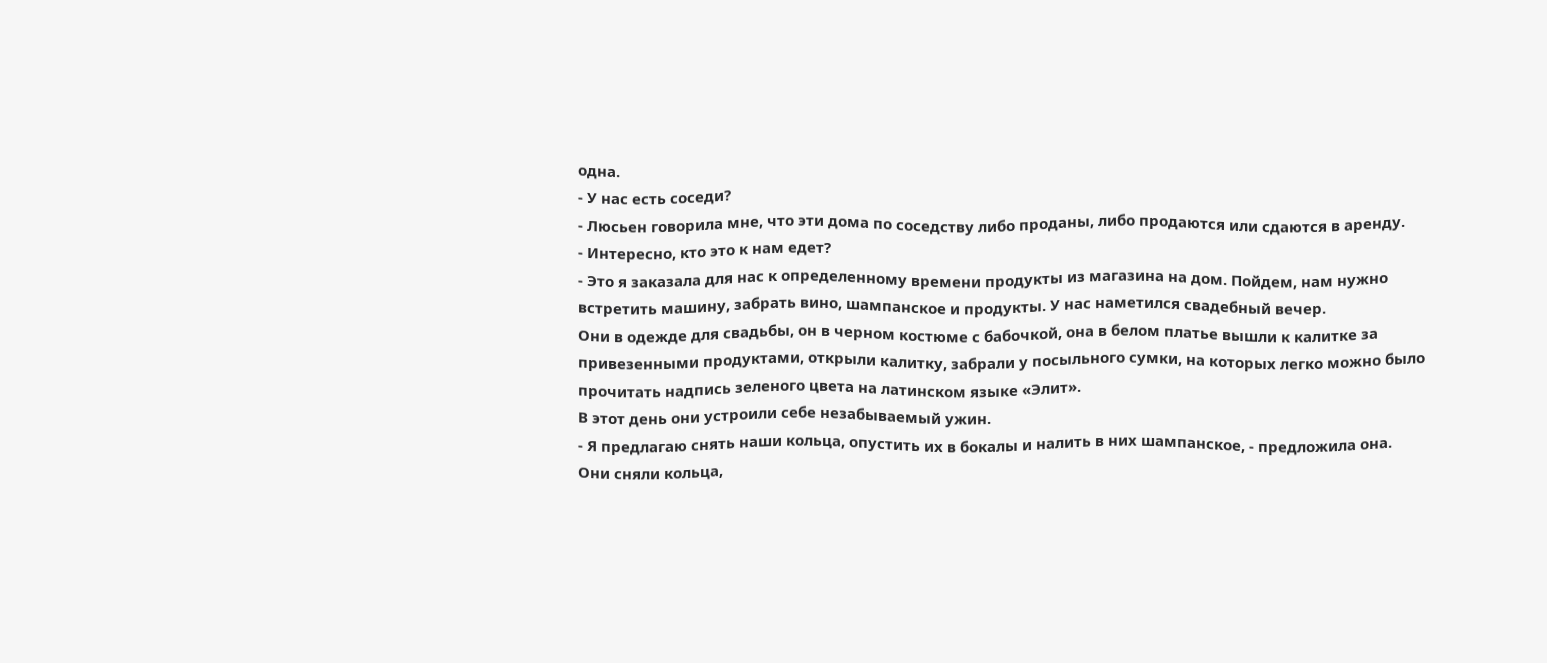одна.
- У нас есть соседи?
- Люсьен говорила мне, что эти дома по соседству либо проданы, либо продаются или сдаются в аренду.
- Интересно, кто это к нам едет?
- Это я заказала для нас к определенному времени продукты из магазина на дом. Пойдем, нам нужно встретить машину, забрать вино, шампанское и продукты. У нас наметился свадебный вечер.
Они в одежде для свадьбы, он в черном костюме с бабочкой, она в белом платье вышли к калитке за привезенными продуктами, открыли калитку, забрали у посыльного сумки, на которых легко можно было прочитать надпись зеленого цвета на латинском языке «Элит».
В этот день они устроили себе незабываемый ужин.
- Я предлагаю снять наши кольца, опустить их в бокалы и налить в них шампанское, - предложила она.
Они сняли кольца,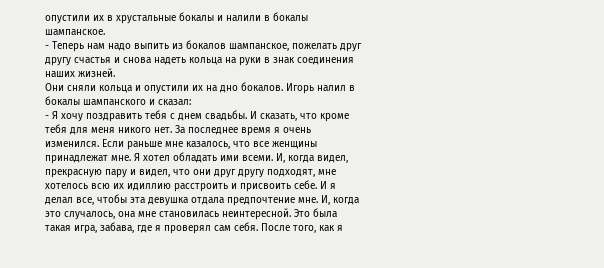опустили их в хрустальные бокалы и налили в бокалы шампанское.
- Теперь нам надо выпить из бокалов шампанское, пожелать друг другу счастья и снова надеть кольца на руки в знак соединения наших жизней.
Они сняли кольца и опустили их на дно бокалов. Игорь налил в бокалы шампанского и сказал:
- Я хочу поздравить тебя с днем свадьбы. И сказать, что кроме тебя для меня никого нет. За последнее время я очень изменился. Если раньше мне казалось, что все женщины принадлежат мне. Я хотел обладать ими всеми. И, когда видел, прекрасную пару и видел, что они друг другу подходят, мне хотелось всю их идиллию расстроить и присвоить себе. И я делал все, чтобы эта девушка отдала предпочтение мне. И, когда это случалось, она мне становилась неинтересной. Это была такая игра, забава, где я проверял сам себя. После того, как я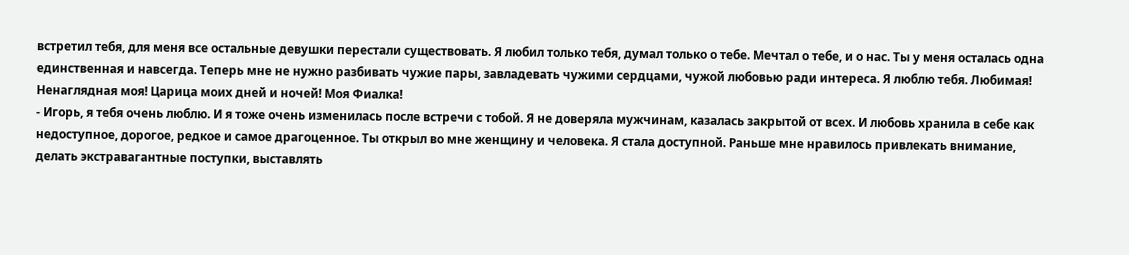встретил тебя, для меня все остальные девушки перестали существовать. Я любил только тебя, думал только о тебе. Мечтал о тебе, и о нас. Ты у меня осталась одна единственная и навсегда. Теперь мне не нужно разбивать чужие пары, завладевать чужими сердцами, чужой любовью ради интереса. Я люблю тебя. Любимая! Ненаглядная моя! Царица моих дней и ночей! Моя Фиалка!
- Игорь, я тебя очень люблю. И я тоже очень изменилась после встречи с тобой. Я не доверяла мужчинам, казалась закрытой от всех. И любовь хранила в себе как недоступное, дорогое, редкое и самое драгоценное. Ты открыл во мне женщину и человека. Я стала доступной. Раньше мне нравилось привлекать внимание, делать экстравагантные поступки, выставлять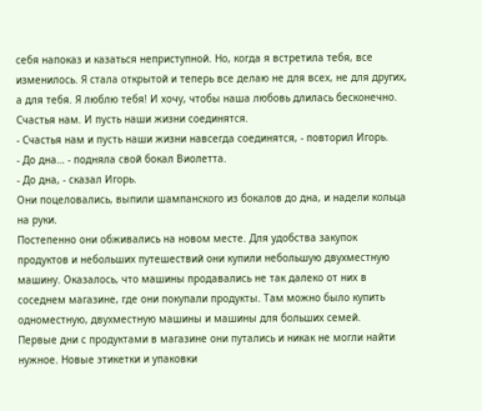себя напоказ и казаться неприступной. Но, когда я встретила тебя, все изменилось. Я стала открытой и теперь все делаю не для всех, не для других, а для тебя. Я люблю тебя! И хочу, чтобы наша любовь длилась бесконечно. Счастья нам. И пусть наши жизни соединятся.
- Счастья нам и пусть наши жизни навсегда соединятся, - повторил Игорь.
- До дна… - подняла свой бокал Виолетта.
- До дна, - сказал Игорь.
Они поцеловались, выпили шампанского из бокалов до дна, и надели кольца на руки.
Постепенно они обживались на новом месте. Для удобства закупок продуктов и небольших путешествий они купили небольшую двухместную машину. Оказалось, что машины продавались не так далеко от них в соседнем магазине, где они покупали продукты. Там можно было купить одноместную, двухместную машины и машины для больших семей.
Первые дни с продуктами в магазине они путались и никак не могли найти нужное. Новые этикетки и упаковки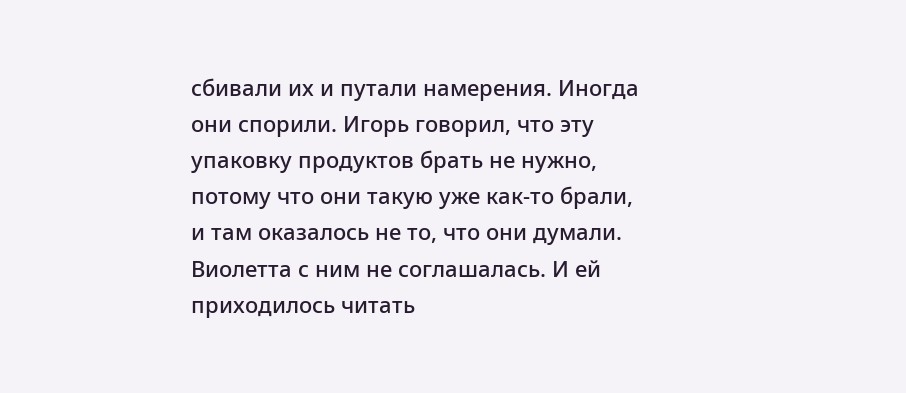сбивали их и путали намерения. Иногда они спорили. Игорь говорил, что эту упаковку продуктов брать не нужно, потому что они такую уже как-то брали, и там оказалось не то, что они думали. Виолетта с ним не соглашалась. И ей приходилось читать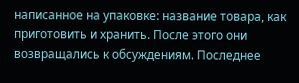написанное на упаковке: название товара, как приготовить и хранить. После этого они возвращались к обсуждениям. Последнее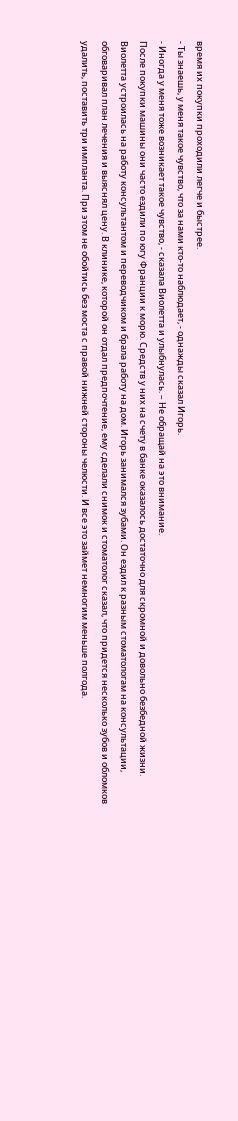время их покупки проходили легче и быстрее.
- Ты знаешь, у меня такое чувство, что за нами кто-то наблюдает, - однажды сказал Игорь.
- Иногда у меня тоже возникает такое чувство, - сказала Виолетта и улыбнулась. – Не обращай на это внимание.
После покупки машины они часто ездили по югу Франции к морю. Средств у них на счету в банке оказалось достаточно для скромной и довольно безбедной жизни. Виолетта устроилась на работу консультантом и переводчиком и брала работу на дом. Игорь занимался зубами. Он ездил к разным стоматологам на консультации, обговаривал план лечения и выяснял цену. В клинике, которой он отдал предпочтение, ему сделали снимок и стоматолог сказал, что придется несколько зубов и обломков удалить, поставить три импланта. При этом не обойтись без моста с правой нижней стороны челюсти. И все это займет немногим меньше полгода.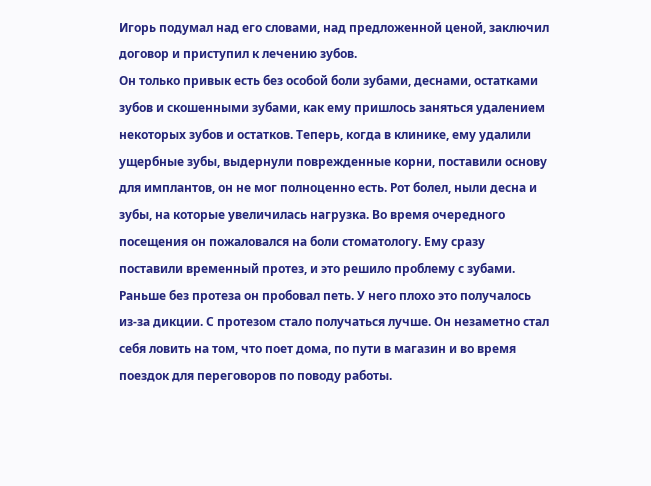Игорь подумал над его словами, над предложенной ценой, заключил договор и приступил к лечению зубов.
Он только привык есть без особой боли зубами, деснами, остатками зубов и скошенными зубами, как ему пришлось заняться удалением некоторых зубов и остатков. Теперь, когда в клинике, ему удалили ущербные зубы, выдернули поврежденные корни, поставили основу для имплантов, он не мог полноценно есть. Рот болел, ныли десна и зубы, на которые увеличилась нагрузка. Во время очередного посещения он пожаловался на боли стоматологу. Ему сразу поставили временный протез, и это решило проблему с зубами. Раньше без протеза он пробовал петь. У него плохо это получалось из-за дикции. С протезом стало получаться лучше. Он незаметно стал себя ловить на том, что поет дома, по пути в магазин и во время поездок для переговоров по поводу работы.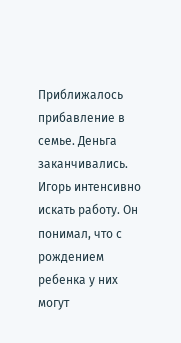Приближалось прибавление в семье. Деньга заканчивались. Игорь интенсивно искать работу. Он понимал, что с рождением ребенка у них могут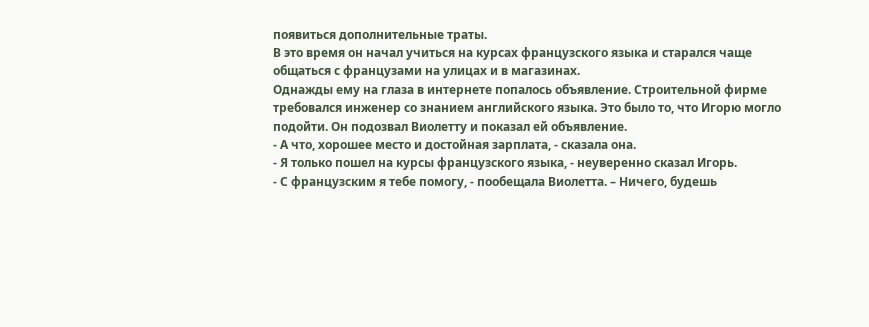появиться дополнительные траты.
В это время он начал учиться на курсах французского языка и старался чаще общаться с французами на улицах и в магазинах.
Однажды ему на глаза в интернете попалось объявление. Строительной фирме требовался инженер со знанием английского языка. Это было то, что Игорю могло подойти. Он подозвал Виолетту и показал ей объявление.
- А что, хорошее место и достойная зарплата, - сказала она.
- Я только пошел на курсы французского языка, - неуверенно сказал Игорь.
- С французским я тебе помогу, - пообещала Виолетта. – Ничего, будешь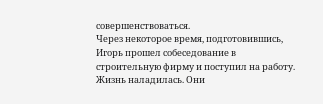совершенствоваться.
Через некоторое время, подготовившись, Игорь прошел собеседование в строительную фирму и поступил на работу.
Жизнь наладилась. Они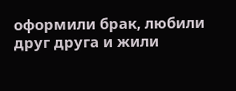оформили брак, любили друг друга и жили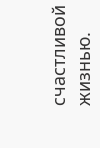счастливой жизнью.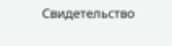Свидетельство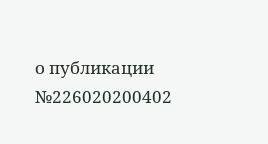о публикации №226020200402